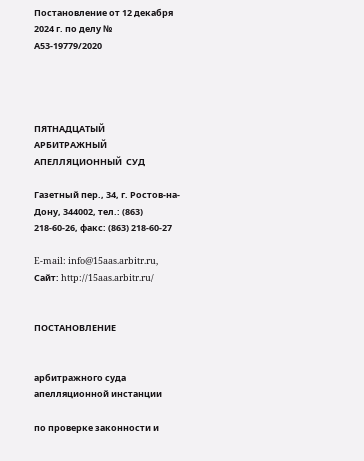Постановление от 12 декабря 2024 г. по делу № А53-19779/2020




ПЯТНАДЦАТЫЙ  АРБИТРАЖНЫЙ  АПЕЛЛЯЦИОННЫЙ  СУД

Газетный пер., 34, г. Ростов-на-Дону, 344002, тел.: (863) 218-60-26, факс: (863) 218-60-27

E-mail: info@15aas.arbitr.ru, Сайт: http://15aas.arbitr.ru/


ПОСТАНОВЛЕНИЕ


арбитражного суда апелляционной инстанции

по проверке законности и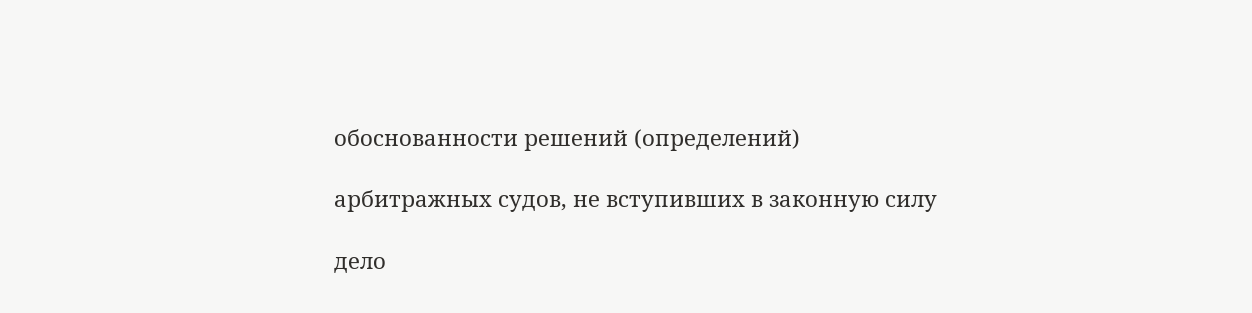обоснованности решений (определений)

арбитражных судов, не вступивших в законную силу

дело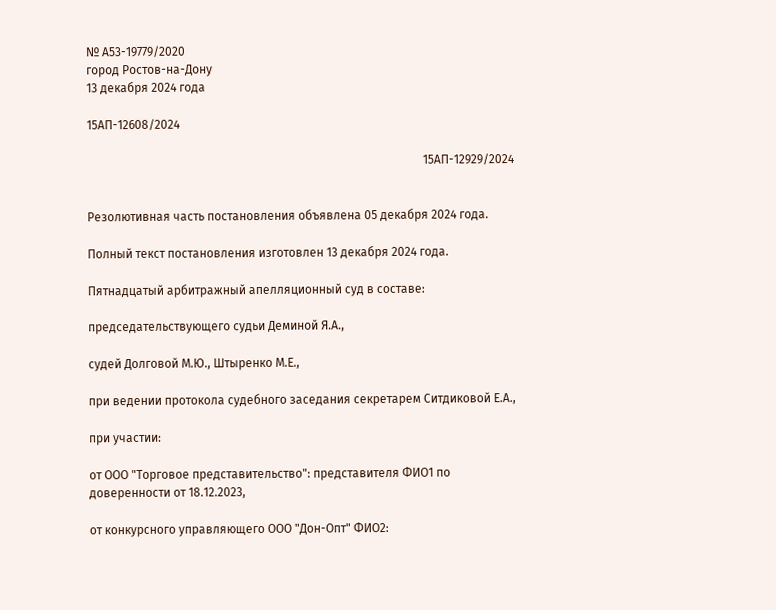№ А53-19779/2020
город Ростов-на-Дону
13 декабря 2024 года

15АП-12608/2024

                                                                                                                15АП-12929/2024


Резолютивная часть постановления объявлена 05 декабря 2024 года.

Полный текст постановления изготовлен 13 декабря 2024 года.

Пятнадцатый арбитражный апелляционный суд в составе:

председательствующего судьи Деминой Я.А.,

судей Долговой М.Ю., Штыренко М.Е.,

при ведении протокола судебного заседания секретарем Ситдиковой Е.А.,

при участии:

от ООО "Торговое представительство": представителя ФИО1 по доверенности от 18.12.2023,

от конкурсного управляющего ООО "Дон-Опт" ФИО2: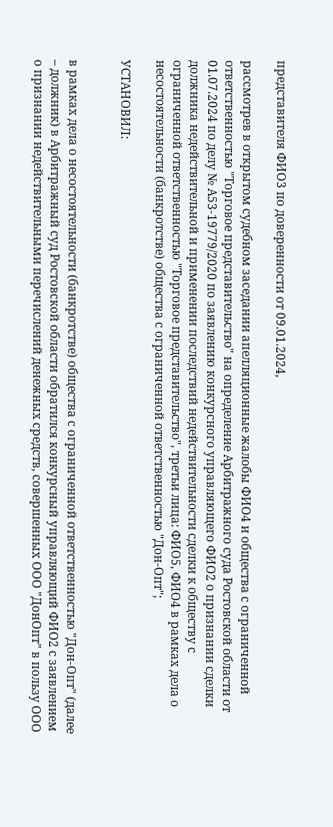представителя ФИО3 по доверенности от 09.01.2024,

рассмотрев в открытом судебном заседании апелляционные жалобы ФИО4 и общества с ограниченной ответственностью "Торговое представительство" на определение Арбитражного суда Ростовской области от 01.07.2024 по делу № А53-19779/2020 по заявлению конкурсного управляющего ФИО2 о признании сделки должника недействительной и применении последствий недействительности сделки к обществу с ограниченной ответственностью "Торговое представительство", третьи лица: ФИО5, ФИО4 в рамках дела о несостоятельности (банкротстве) общества с ограниченной ответственностью "Дон-Опт";

УСТАНОВИЛ:


в рамках дела о несостоятельности (банкротстве) общества с ограниченной ответственностью "Дон-Опт" (далее – должник) в Арбитражный суд Ростовской области обратился конкурсный управляющий ФИО2 с заявлением о признании недействительными перечислений денежных средств, совершенных ООО "ДонОпт" в пользу ООО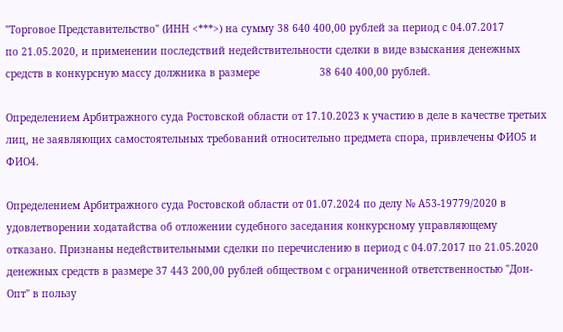"Торговое Представительство" (ИНН <***>) на сумму 38 640 400,00 рублей за период с 04.07.2017                    по 21.05.2020, и применении последствий недействительности сделки в виде взыскания денежных средств в конкурсную массу должника в размере                    38 640 400,00 рублей.

Определением Арбитражного суда Ростовской области от 17.10.2023 к участию в деле в качестве третьих лиц, не заявляющих самостоятельных требований относительно предмета спора, привлечены ФИО5 и ФИО4.

Определением Арбитражного суда Ростовской области от 01.07.2024 по делу № А53-19779/2020 в удовлетворении ходатайства об отложении судебного заседания конкурсному управляющему отказано. Признаны недействительными сделки по перечислению в период с 04.07.2017 по 21.05.2020 денежных средств в размере 37 443 200,00 рублей обществом с ограниченной ответственностью "Дон-Опт" в пользу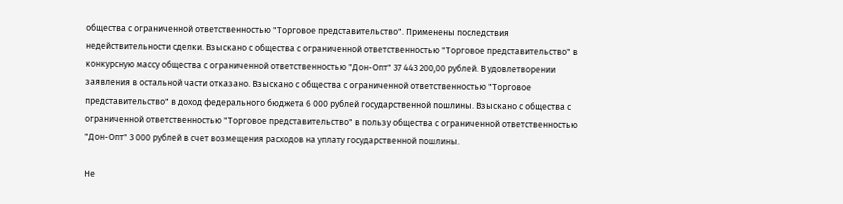общества с ограниченной ответственностью "Торговое представительство". Применены последствия недействительности сделки. Взыскано с общества с ограниченной ответственностью "Торговое представительство" в конкурсную массу общества с ограниченной ответственностью "Дон-Опт" 37 443 200,00 рублей. В удовлетворении заявления в остальной части отказано. Взыскано с общества с ограниченной ответственностью "Торговое представительство" в доход федерального бюджета 6 000 рублей государственной пошлины. Взыскано с общества с ограниченной ответственностью "Торговое представительство" в пользу общества с ограниченной ответственностью "Дон-Опт" 3 000 рублей в счет возмещения расходов на уплату государственной пошлины.

Не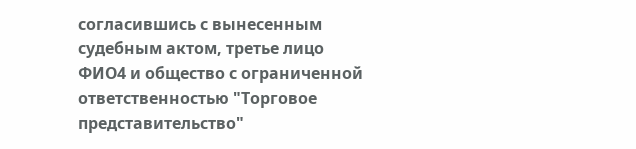согласившись с вынесенным судебным актом, третье лицо ФИО4 и общество с ограниченной ответственностью "Торговое представительство"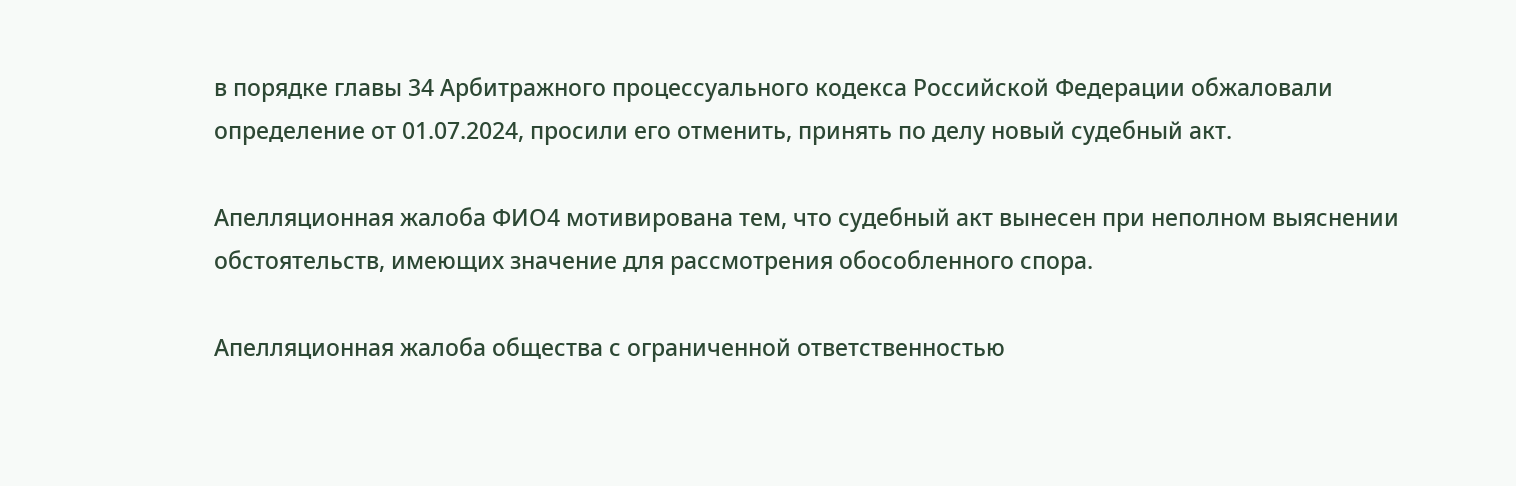в порядке главы 34 Арбитражного процессуального кодекса Российской Федерации обжаловали определение от 01.07.2024, просили его отменить, принять по делу новый судебный акт.

Апелляционная жалоба ФИО4 мотивирована тем, что судебный акт вынесен при неполном выяснении обстоятельств, имеющих значение для рассмотрения обособленного спора.

Апелляционная жалоба общества с ограниченной ответственностью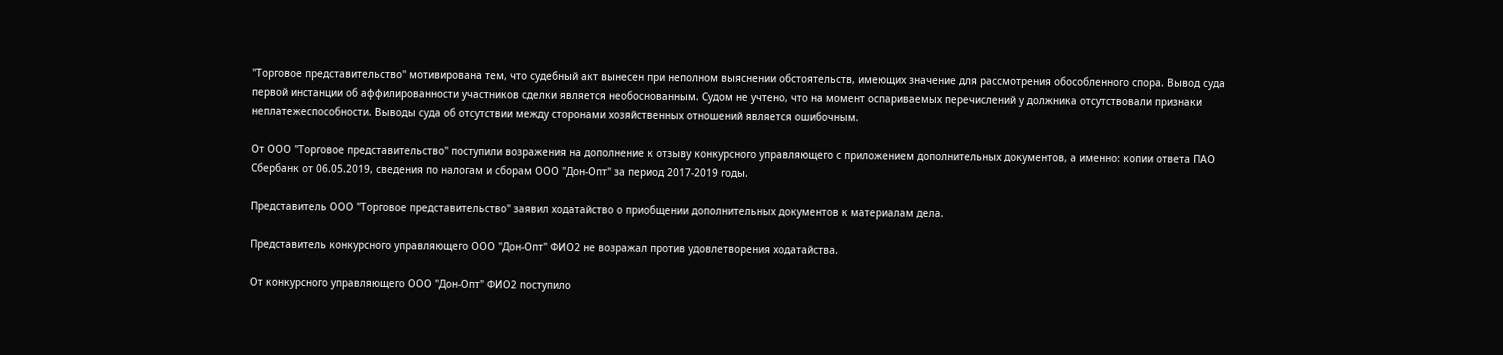"Торговое представительство" мотивирована тем, что судебный акт вынесен при неполном выяснении обстоятельств, имеющих значение для рассмотрения обособленного спора. Вывод суда первой инстанции об аффилированности участников сделки является необоснованным. Судом не учтено, что на момент оспариваемых перечислений у должника отсутствовали признаки неплатежеспособности. Выводы суда об отсутствии между сторонами хозяйственных отношений является ошибочным.

От ООО "Торговое представительство" поступили возражения на дополнение к отзыву конкурсного управляющего с приложением дополнительных документов, а именно: копии ответа ПАО Сбербанк от 06.05.2019, сведения по налогам и сборам ООО "Дон-Опт" за период 2017-2019 годы.

Представитель ООО "Торговое представительство" заявил ходатайство о приобщении дополнительных документов к материалам дела.

Представитель конкурсного управляющего ООО "Дон-Опт" ФИО2 не возражал против удовлетворения ходатайства.

От конкурсного управляющего ООО "Дон-Опт" ФИО2 поступило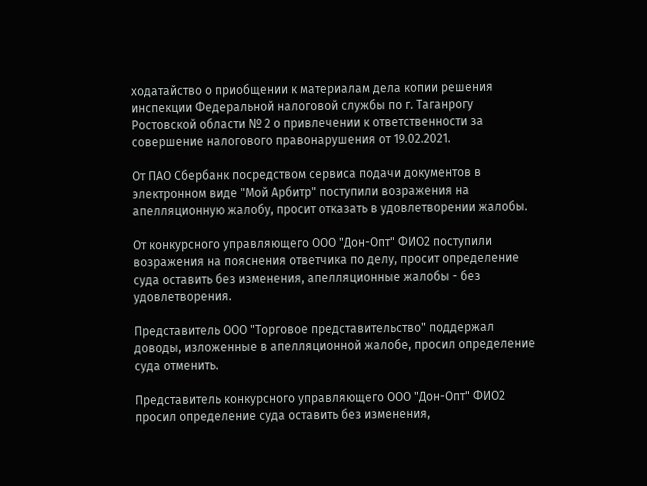ходатайство о приобщении к материалам дела копии решения инспекции Федеральной налоговой службы по г. Таганрогу Ростовской области № 2 о привлечении к ответственности за совершение налогового правонарушения от 19.02.2021.

От ПАО Сбербанк посредством сервиса подачи документов в электронном виде "Мой Арбитр" поступили возражения на апелляционную жалобу, просит отказать в удовлетворении жалобы.

От конкурсного управляющего ООО "Дон-Опт" ФИО2 поступили возражения на пояснения ответчика по делу, просит определение суда оставить без изменения, апелляционные жалобы - без удовлетворения.

Представитель ООО "Торговое представительство" поддержал доводы, изложенные в апелляционной жалобе, просил определение суда отменить.

Представитель конкурсного управляющего ООО "Дон-Опт" ФИО2 просил определение суда оставить без изменения,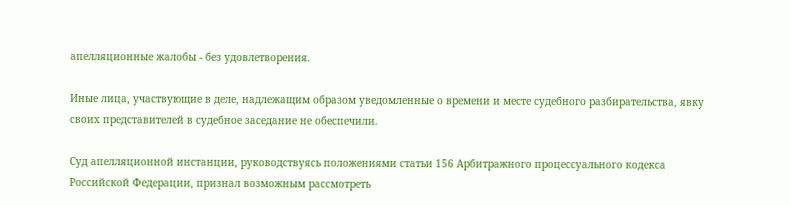апелляционные жалобы - без удовлетворения.

Иные лица, участвующие в деле, надлежащим образом уведомленные о времени и месте судебного разбирательства, явку своих представителей в судебное заседание не обеспечили.

Суд апелляционной инстанции, руководствуясь положениями статьи 156 Арбитражного процессуального кодекса Российской Федерации, признал возможным рассмотреть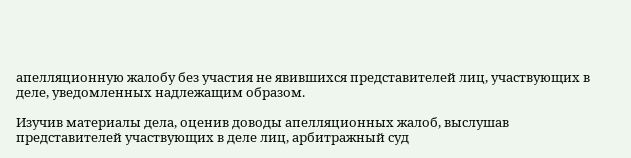апелляционную жалобу без участия не явившихся представителей лиц, участвующих в деле, уведомленных надлежащим образом.

Изучив материалы дела, оценив доводы апелляционных жалоб, выслушав представителей участвующих в деле лиц, арбитражный суд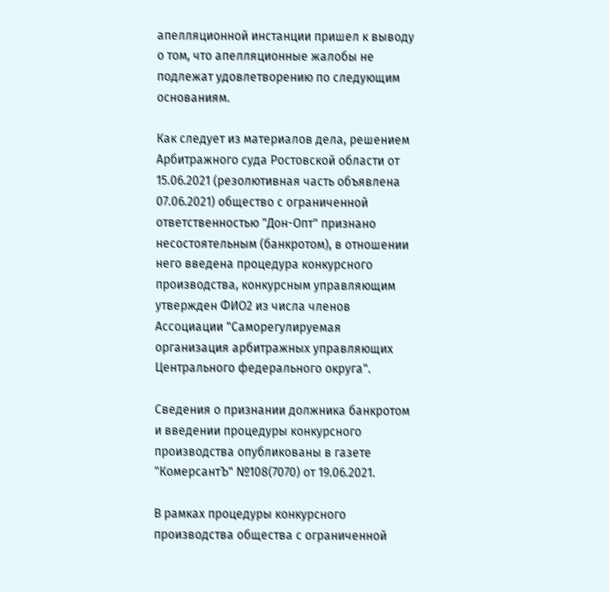апелляционной инстанции пришел к выводу о том, что апелляционные жалобы не подлежат удовлетворению по следующим основаниям.

Как следует из материалов дела, решением Арбитражного суда Ростовской области от 15.06.2021 (резолютивная часть объявлена 07.06.2021) общество с ограниченной ответственностью "Дон-Опт" признано несостоятельным (банкротом), в отношении него введена процедура конкурсного производства, конкурсным управляющим утвержден ФИО2 из числа членов Ассоциации "Саморегулируемая организация арбитражных управляющих Центрального федерального округа".

Сведения о признании должника банкротом и введении процедуры конкурсного производства опубликованы в газете "КомерсантЪ" №108(7070) от 19.06.2021.

В рамках процедуры конкурсного производства общества с ограниченной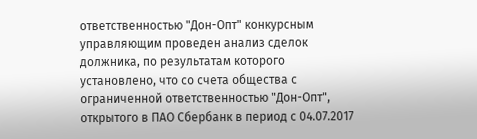ответственностью "Дон-Опт" конкурсным управляющим проведен анализ сделок должника, по результатам которого установлено, что со счета общества с ограниченной ответственностью "Дон-Опт", открытого в ПАО Сбербанк в период с 04.07.2017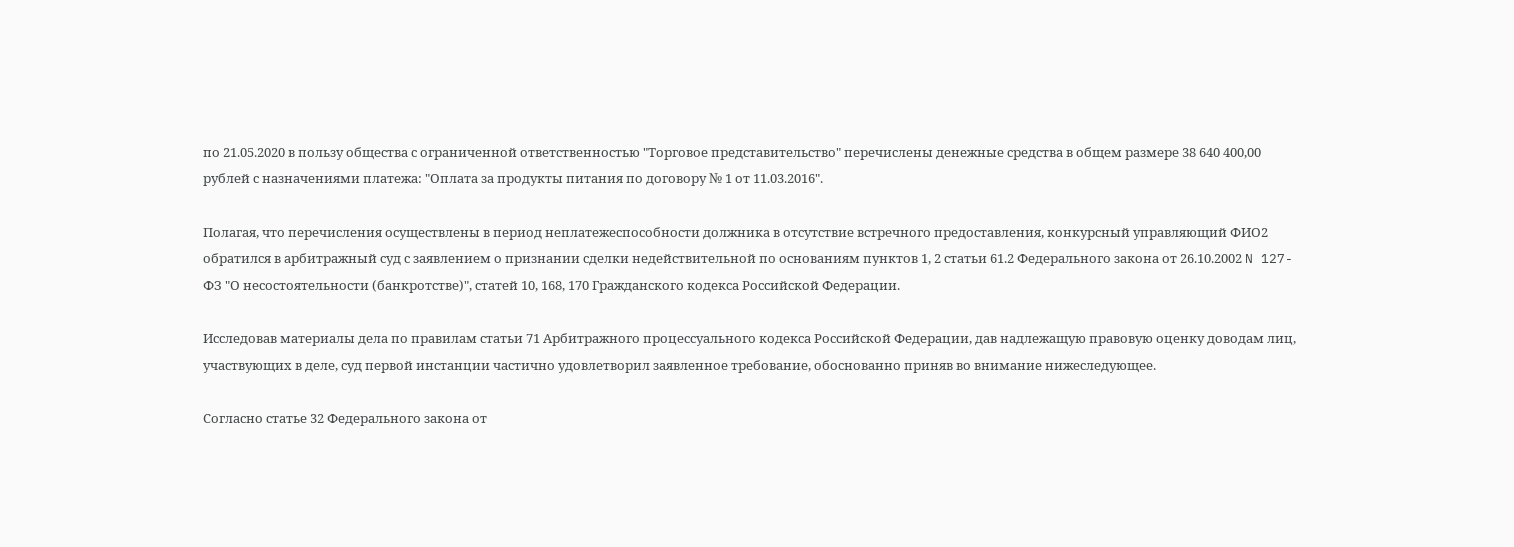по 21.05.2020 в пользу общества с ограниченной ответственностью "Торговое представительство" перечислены денежные средства в общем размере 38 640 400,00 рублей с назначениями платежа: "Оплата за продукты питания по договору № 1 от 11.03.2016".

Полагая, что перечисления осуществлены в период неплатежеспособности должника в отсутствие встречного предоставления, конкурсный управляющий ФИО2 обратился в арбитражный суд с заявлением о признании сделки недействительной по основаниям пунктов 1, 2 статьи 61.2 Федерального закона от 26.10.2002 N 127-ФЗ "О несостоятельности (банкротстве)", статей 10, 168, 170 Гражданского кодекса Российской Федерации.

Исследовав материалы дела по правилам статьи 71 Арбитражного процессуального кодекса Российской Федерации, дав надлежащую правовую оценку доводам лиц, участвующих в деле, суд первой инстанции частично удовлетворил заявленное требование, обоснованно приняв во внимание нижеследующее.

Согласно статье 32 Федерального закона от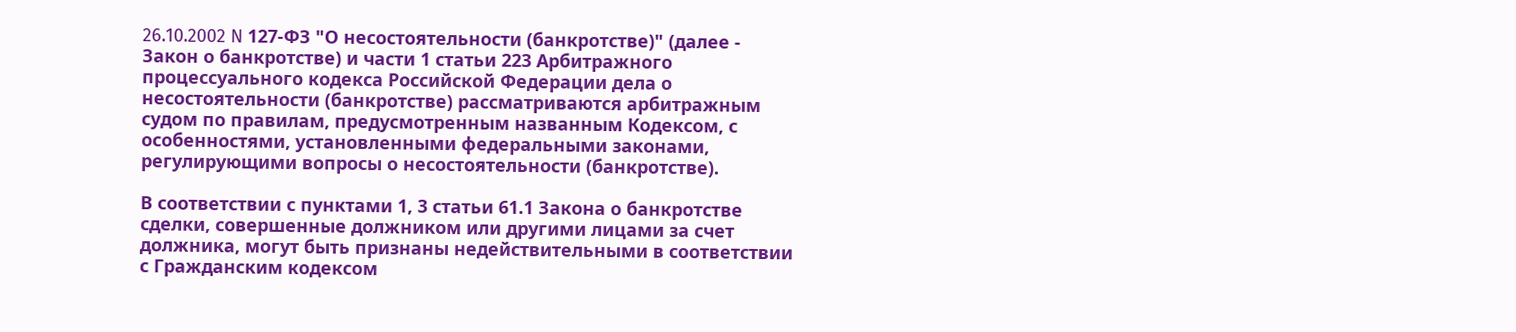26.10.2002 N 127-ФЗ "О несостоятельности (банкротстве)" (далее - Закон о банкротстве) и части 1 статьи 223 Арбитражного процессуального кодекса Российской Федерации дела о несостоятельности (банкротстве) рассматриваются арбитражным судом по правилам, предусмотренным названным Кодексом, с особенностями, установленными федеральными законами, регулирующими вопросы о несостоятельности (банкротстве).

В соответствии с пунктами 1, 3 статьи 61.1 Закона о банкротстве сделки, совершенные должником или другими лицами за счет должника, могут быть признаны недействительными в соответствии с Гражданским кодексом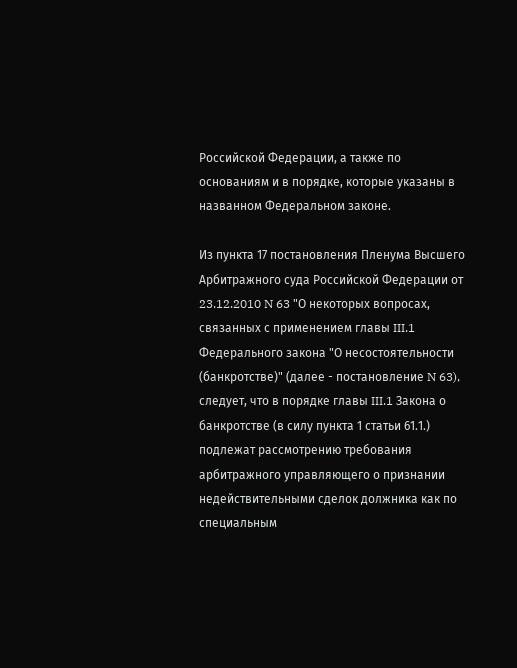Российской Федерации, а также по основаниям и в порядке, которые указаны в названном Федеральном законе.

Из пункта 17 постановления Пленума Высшего Арбитражного суда Российской Федерации от 23.12.2010 N 63 "О некоторых вопросах, связанных с применением главы III.1 Федерального закона "О несостоятельности (банкротстве)" (далее - постановление N 63), следует, что в порядке главы III.1 Закона о банкротстве (в силу пункта 1 статьи 61.1.) подлежат рассмотрению требования арбитражного управляющего о признании недействительными сделок должника как по специальным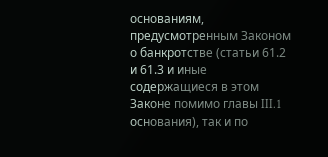основаниям, предусмотренным Законом о банкротстве (статьи 61.2 и 61.3 и иные содержащиеся в этом Законе помимо главы III.1 основания), так и по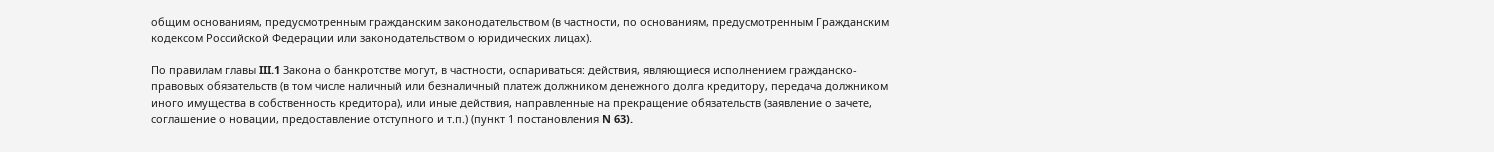общим основаниям, предусмотренным гражданским законодательством (в частности, по основаниям, предусмотренным Гражданским кодексом Российской Федерации или законодательством о юридических лицах).

По правилам главы III.1 Закона о банкротстве могут, в частности, оспариваться: действия, являющиеся исполнением гражданско-правовых обязательств (в том числе наличный или безналичный платеж должником денежного долга кредитору, передача должником иного имущества в собственность кредитора), или иные действия, направленные на прекращение обязательств (заявление о зачете, соглашение о новации, предоставление отступного и т.п.) (пункт 1 постановления N 63).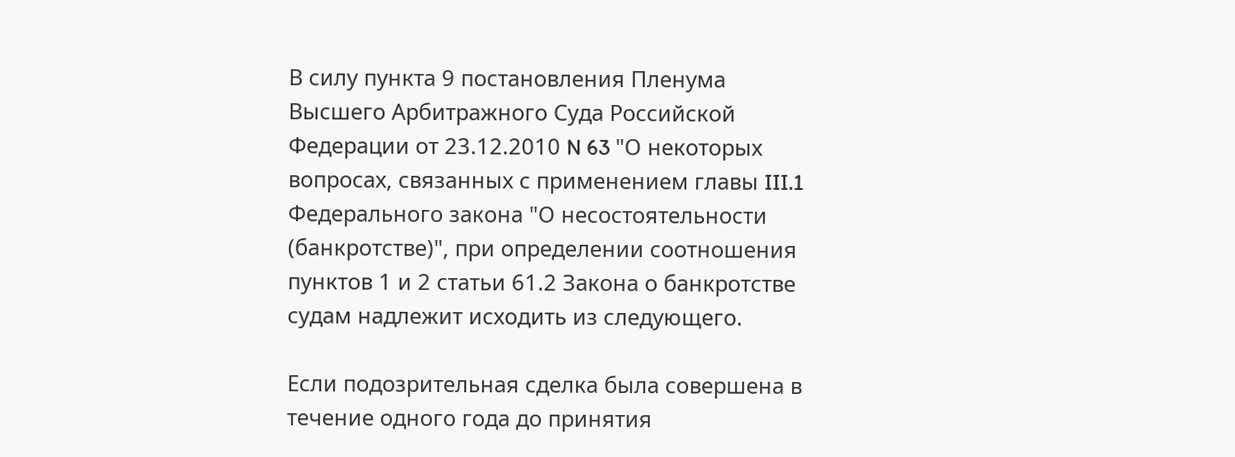В силу пункта 9 постановления Пленума Высшего Арбитражного Суда Российской Федерации от 23.12.2010 N 63 "О некоторых вопросах, связанных с применением главы III.1 Федерального закона "О несостоятельности (банкротстве)", при определении соотношения пунктов 1 и 2 статьи 61.2 Закона о банкротстве судам надлежит исходить из следующего.

Если подозрительная сделка была совершена в течение одного года до принятия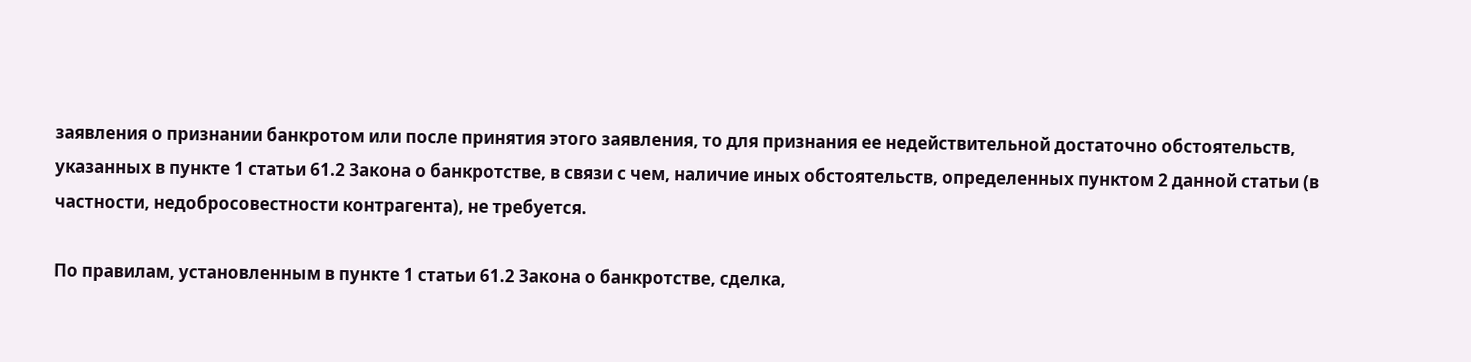заявления о признании банкротом или после принятия этого заявления, то для признания ее недействительной достаточно обстоятельств, указанных в пункте 1 статьи 61.2 Закона о банкротстве, в связи с чем, наличие иных обстоятельств, определенных пунктом 2 данной статьи (в частности, недобросовестности контрагента), не требуется.

По правилам, установленным в пункте 1 статьи 61.2 Закона о банкротстве, сделка,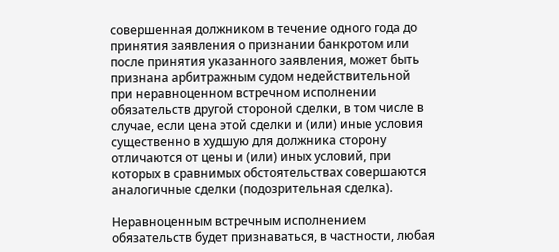совершенная должником в течение одного года до принятия заявления о признании банкротом или после принятия указанного заявления, может быть признана арбитражным судом недействительной при неравноценном встречном исполнении обязательств другой стороной сделки, в том числе в случае, если цена этой сделки и (или) иные условия существенно в худшую для должника сторону отличаются от цены и (или) иных условий, при которых в сравнимых обстоятельствах совершаются аналогичные сделки (подозрительная сделка).

Неравноценным встречным исполнением обязательств будет признаваться, в частности, любая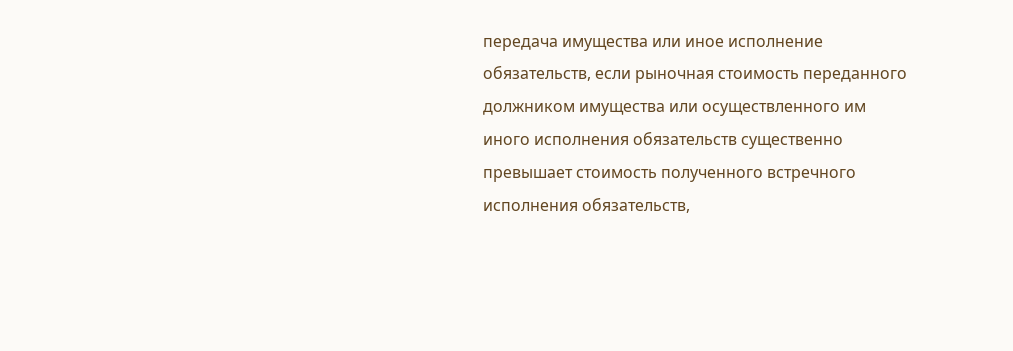передача имущества или иное исполнение обязательств, если рыночная стоимость переданного должником имущества или осуществленного им иного исполнения обязательств существенно превышает стоимость полученного встречного исполнения обязательств,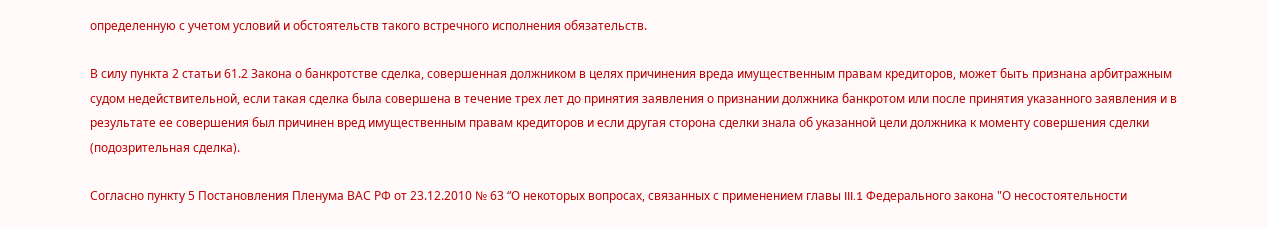определенную с учетом условий и обстоятельств такого встречного исполнения обязательств.

В силу пункта 2 статьи 61.2 Закона о банкротстве сделка, совершенная должником в целях причинения вреда имущественным правам кредиторов, может быть признана арбитражным судом недействительной, если такая сделка была совершена в течение трех лет до принятия заявления о признании должника банкротом или после принятия указанного заявления и в результате ее совершения был причинен вред имущественным правам кредиторов и если другая сторона сделки знала об указанной цели должника к моменту совершения сделки (подозрительная сделка).

Согласно пункту 5 Постановления Пленума ВАС РФ от 23.12.2010 № 63 “О некоторых вопросах, связанных с применением главы III.1 Федерального закона "О несостоятельности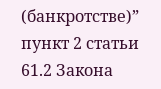(банкротстве)” пункт 2 статьи 61.2 Закона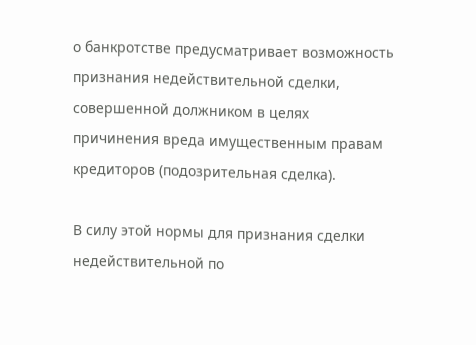о банкротстве предусматривает возможность признания недействительной сделки, совершенной должником в целях причинения вреда имущественным правам кредиторов (подозрительная сделка).

В силу этой нормы для признания сделки недействительной по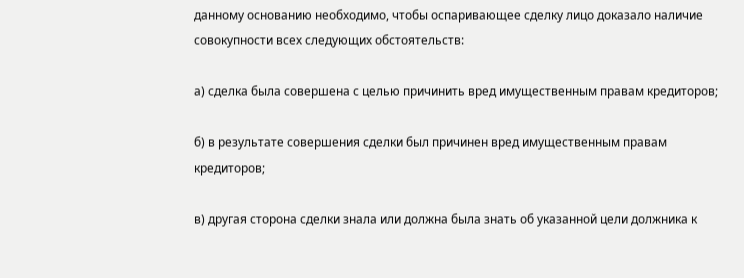данному основанию необходимо, чтобы оспаривающее сделку лицо доказало наличие совокупности всех следующих обстоятельств:

а) сделка была совершена с целью причинить вред имущественным правам кредиторов;

б) в результате совершения сделки был причинен вред имущественным правам кредиторов;

в) другая сторона сделки знала или должна была знать об указанной цели должника к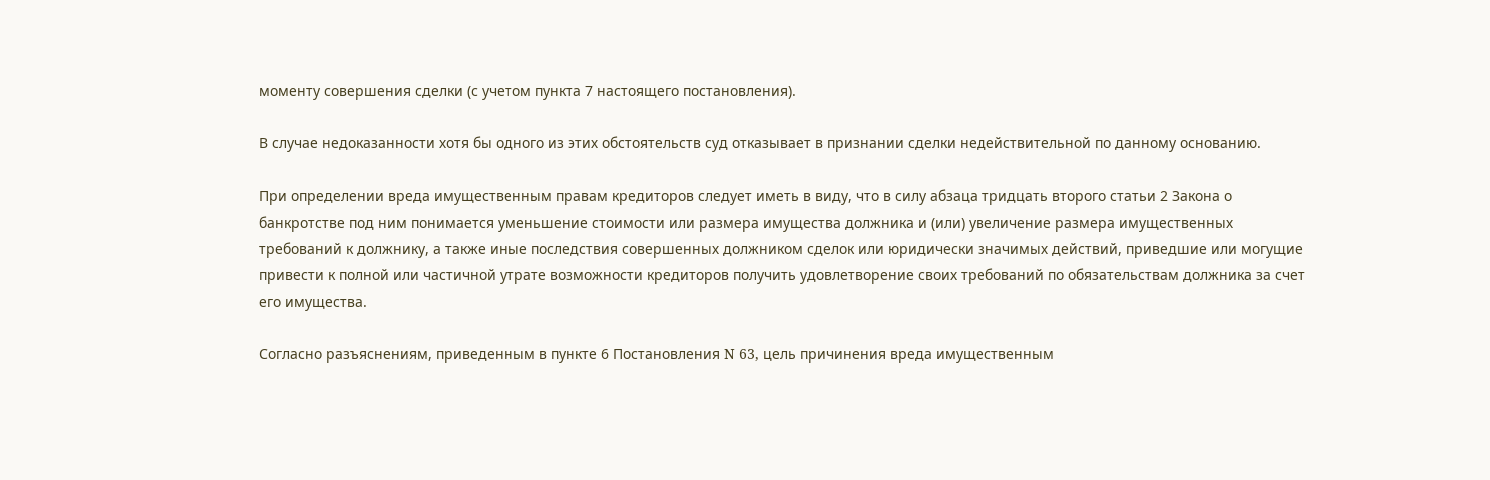моменту совершения сделки (с учетом пункта 7 настоящего постановления).

В случае недоказанности хотя бы одного из этих обстоятельств суд отказывает в признании сделки недействительной по данному основанию.

При определении вреда имущественным правам кредиторов следует иметь в виду, что в силу абзаца тридцать второго статьи 2 Закона о банкротстве под ним понимается уменьшение стоимости или размера имущества должника и (или) увеличение размера имущественных требований к должнику, а также иные последствия совершенных должником сделок или юридически значимых действий, приведшие или могущие привести к полной или частичной утрате возможности кредиторов получить удовлетворение своих требований по обязательствам должника за счет его имущества.

Согласно разъяснениям, приведенным в пункте 6 Постановления N 63, цель причинения вреда имущественным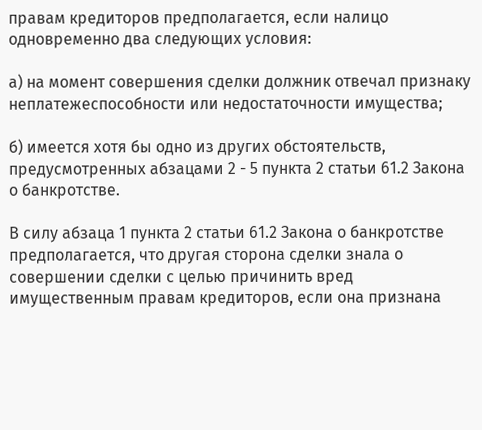правам кредиторов предполагается, если налицо одновременно два следующих условия:

а) на момент совершения сделки должник отвечал признаку неплатежеспособности или недостаточности имущества;

б) имеется хотя бы одно из других обстоятельств, предусмотренных абзацами 2 - 5 пункта 2 статьи 61.2 Закона о банкротстве.

В силу абзаца 1 пункта 2 статьи 61.2 Закона о банкротстве предполагается, что другая сторона сделки знала о совершении сделки с целью причинить вред имущественным правам кредиторов, если она признана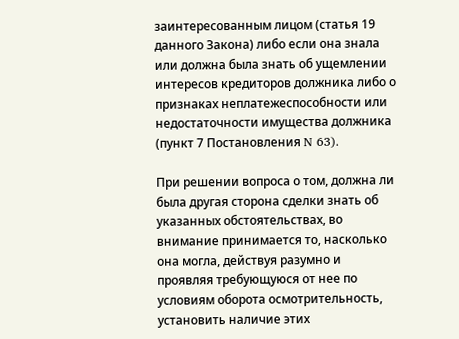заинтересованным лицом (статья 19 данного Закона) либо если она знала или должна была знать об ущемлении интересов кредиторов должника либо о признаках неплатежеспособности или недостаточности имущества должника (пункт 7 Постановления N 63).

При решении вопроса о том, должна ли была другая сторона сделки знать об указанных обстоятельствах, во внимание принимается то, насколько она могла, действуя разумно и проявляя требующуюся от нее по условиям оборота осмотрительность, установить наличие этих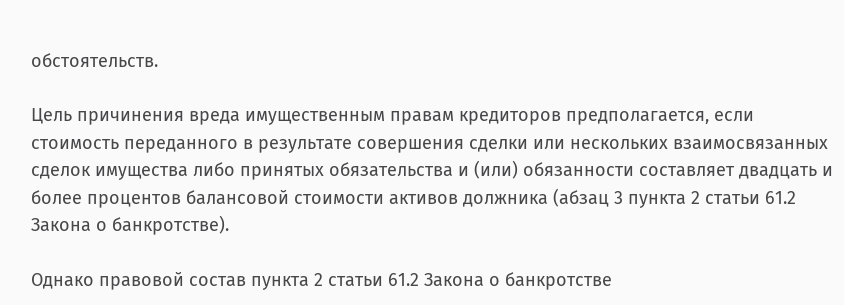обстоятельств.

Цель причинения вреда имущественным правам кредиторов предполагается, если стоимость переданного в результате совершения сделки или нескольких взаимосвязанных сделок имущества либо принятых обязательства и (или) обязанности составляет двадцать и более процентов балансовой стоимости активов должника (абзац 3 пункта 2 статьи 61.2 Закона о банкротстве).

Однако правовой состав пункта 2 статьи 61.2 Закона о банкротстве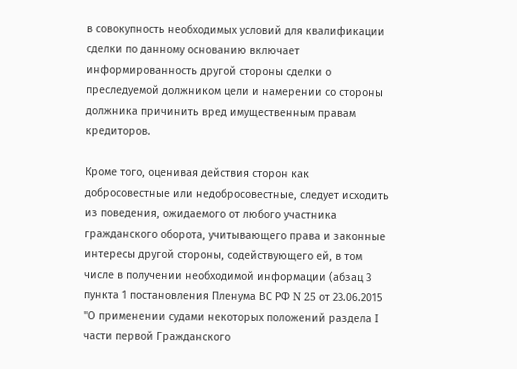в совокупность необходимых условий для квалификации сделки по данному основанию включает информированность другой стороны сделки о преследуемой должником цели и намерении со стороны должника причинить вред имущественным правам кредиторов.

Кроме того, оценивая действия сторон как добросовестные или недобросовестные, следует исходить из поведения, ожидаемого от любого участника гражданского оборота, учитывающего права и законные интересы другой стороны, содействующего ей, в том числе в получении необходимой информации (абзац 3 пункта 1 постановления Пленума ВС РФ N 25 от 23.06.2015 "О применении судами некоторых положений раздела I части первой Гражданского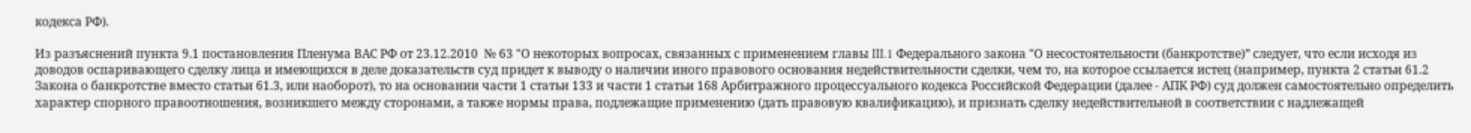кодекса РФ).

Из разъяснений пункта 9.1 постановления Пленума ВАС РФ от 23.12.2010  № 63 "О некоторых вопросах, связанных с применением главы III.1 Федерального закона "О несостоятельности (банкротстве)” следует, что если исходя из доводов оспаривающего сделку лица и имеющихся в деле доказательств суд придет к выводу о наличии иного правового основания недействительности сделки, чем то, на которое ссылается истец (например, пункта 2 статьи 61.2 Закона о банкротстве вместо статьи 61.3, или наоборот), то на основании части 1 статьи 133 и части 1 статьи 168 Арбитражного процессуального кодекса Российской Федерации (далее - АПК РФ) суд должен самостоятельно определить характер спорного правоотношения, возникшего между сторонами, а также нормы права, подлежащие применению (дать правовую квалификацию), и признать сделку недействительной в соответствии с надлежащей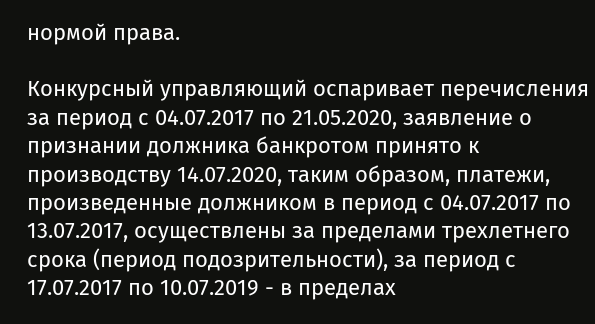нормой права.

Конкурсный управляющий оспаривает перечисления за период с 04.07.2017 по 21.05.2020, заявление о признании должника банкротом принято к производству 14.07.2020, таким образом, платежи, произведенные должником в период с 04.07.2017 по 13.07.2017, осуществлены за пределами трехлетнего срока (период подозрительности), за период с 17.07.2017 по 10.07.2019 - в пределах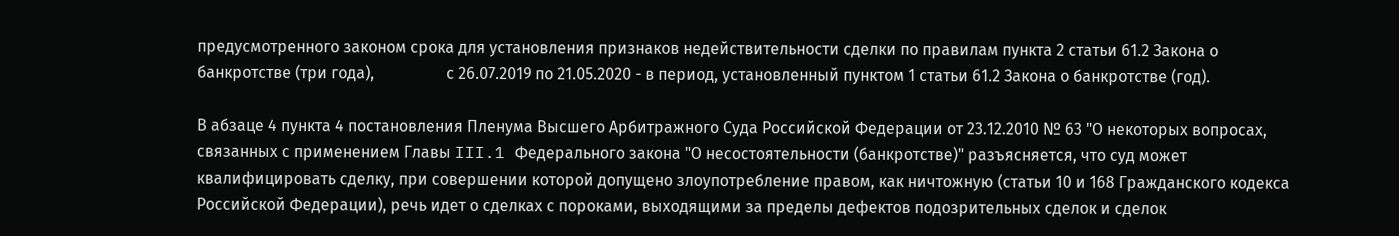предусмотренного законом срока для установления признаков недействительности сделки по правилам пункта 2 статьи 61.2 Закона о банкротстве (три года),                  с 26.07.2019 по 21.05.2020 - в период, установленный пунктом 1 статьи 61.2 Закона о банкротстве (год).

В абзаце 4 пункта 4 постановления Пленума Высшего Арбитражного Суда Российской Федерации от 23.12.2010 № 63 "О некоторых вопросах, связанных с применением Главы III.1 Федерального закона "О несостоятельности (банкротстве)" разъясняется, что суд может квалифицировать сделку, при совершении которой допущено злоупотребление правом, как ничтожную (статьи 10 и 168 Гражданского кодекса Российской Федерации), речь идет о сделках с пороками, выходящими за пределы дефектов подозрительных сделок и сделок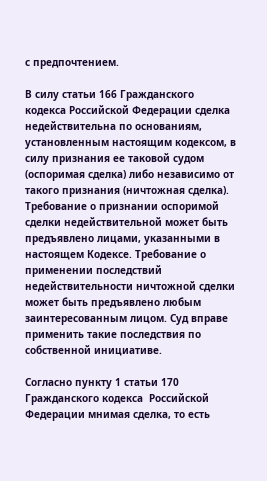с предпочтением.

В силу статьи 166 Гражданского кодекса Российской Федерации сделка недействительна по основаниям, установленным настоящим кодексом, в силу признания ее таковой судом (оспоримая сделка) либо независимо от такого признания (ничтожная сделка). Требование о признании оспоримой сделки недействительной может быть предъявлено лицами, указанными в настоящем Кодексе. Требование о применении последствий недействительности ничтожной сделки может быть предъявлено любым заинтересованным лицом. Суд вправе применить такие последствия по собственной инициативе.

Согласно пункту 1 статьи 170 Гражданского кодекса  Российской Федерации мнимая сделка, то есть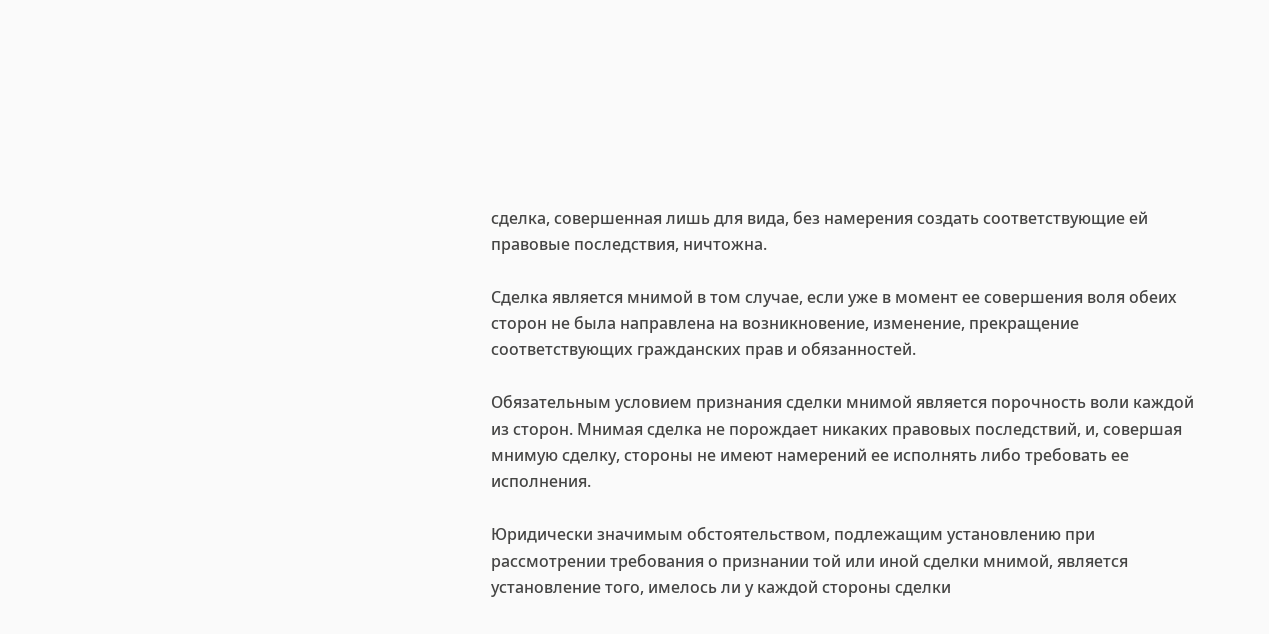сделка, совершенная лишь для вида, без намерения создать соответствующие ей правовые последствия, ничтожна.

Сделка является мнимой в том случае, если уже в момент ее совершения воля обеих сторон не была направлена на возникновение, изменение, прекращение соответствующих гражданских прав и обязанностей.

Обязательным условием признания сделки мнимой является порочность воли каждой из сторон. Мнимая сделка не порождает никаких правовых последствий, и, совершая мнимую сделку, стороны не имеют намерений ее исполнять либо требовать ее исполнения.

Юридически значимым обстоятельством, подлежащим установлению при рассмотрении требования о признании той или иной сделки мнимой, является установление того, имелось ли у каждой стороны сделки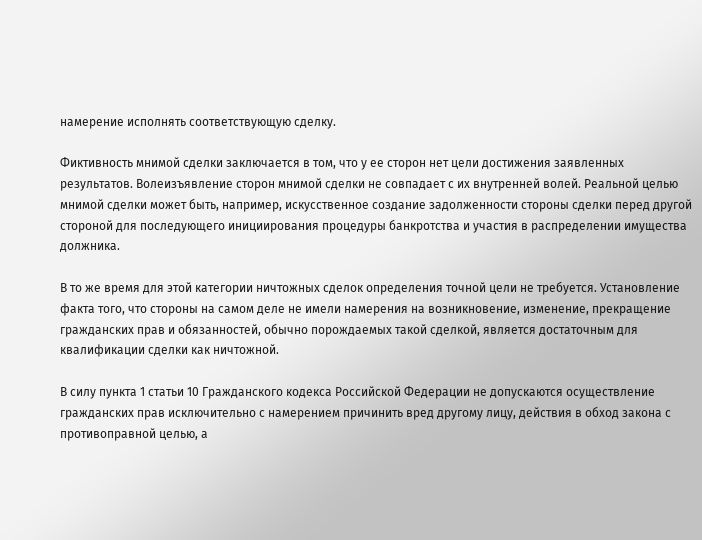намерение исполнять соответствующую сделку.

Фиктивность мнимой сделки заключается в том, что у ее сторон нет цели достижения заявленных результатов. Волеизъявление сторон мнимой сделки не совпадает с их внутренней волей. Реальной целью мнимой сделки может быть, например, искусственное создание задолженности стороны сделки перед другой стороной для последующего инициирования процедуры банкротства и участия в распределении имущества должника.

В то же время для этой категории ничтожных сделок определения точной цели не требуется. Установление факта того, что стороны на самом деле не имели намерения на возникновение, изменение, прекращение гражданских прав и обязанностей, обычно порождаемых такой сделкой, является достаточным для квалификации сделки как ничтожной.

В силу пункта 1 статьи 10 Гражданского кодекса Российской Федерации не допускаются осуществление гражданских прав исключительно с намерением причинить вред другому лицу, действия в обход закона с противоправной целью, а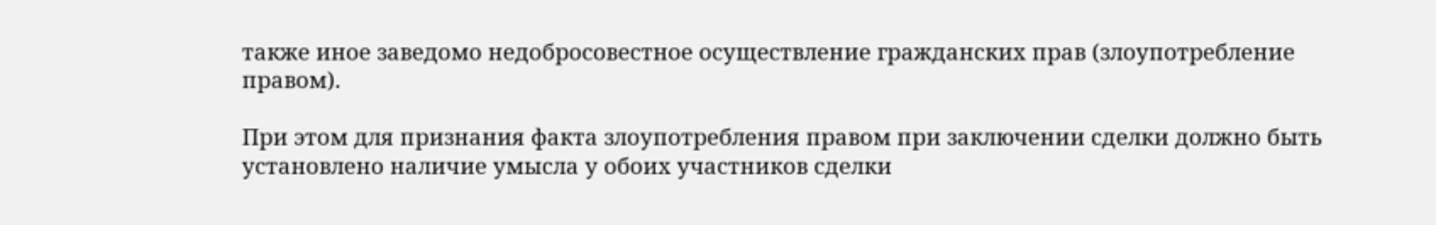также иное заведомо недобросовестное осуществление гражданских прав (злоупотребление правом).

При этом для признания факта злоупотребления правом при заключении сделки должно быть установлено наличие умысла у обоих участников сделки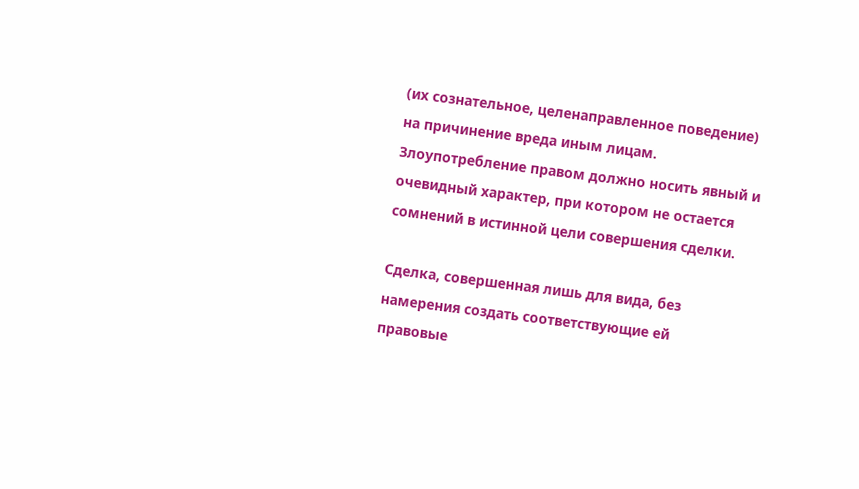(их сознательное, целенаправленное поведение) на причинение вреда иным лицам. Злоупотребление правом должно носить явный и очевидный характер, при котором не остается сомнений в истинной цели совершения сделки.

Сделка, совершенная лишь для вида, без намерения создать соответствующие ей правовые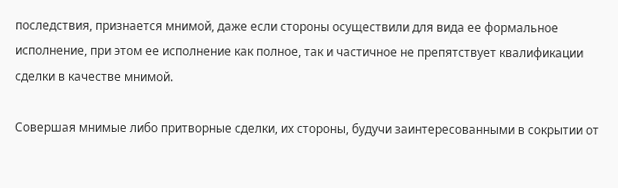последствия, признается мнимой, даже если стороны осуществили для вида ее формальное исполнение, при этом ее исполнение как полное, так и частичное не препятствует квалификации сделки в качестве мнимой.

Совершая мнимые либо притворные сделки, их стороны, будучи заинтересованными в сокрытии от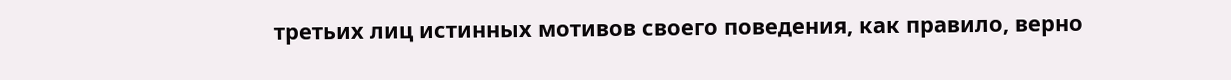третьих лиц истинных мотивов своего поведения, как правило, верно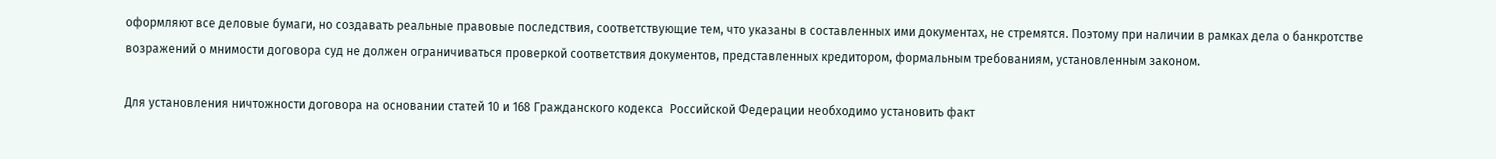оформляют все деловые бумаги, но создавать реальные правовые последствия, соответствующие тем, что указаны в составленных ими документах, не стремятся. Поэтому при наличии в рамках дела о банкротстве возражений о мнимости договора суд не должен ограничиваться проверкой соответствия документов, представленных кредитором, формальным требованиям, установленным законом.

Для установления ничтожности договора на основании статей 10 и 168 Гражданского кодекса  Российской Федерации необходимо установить факт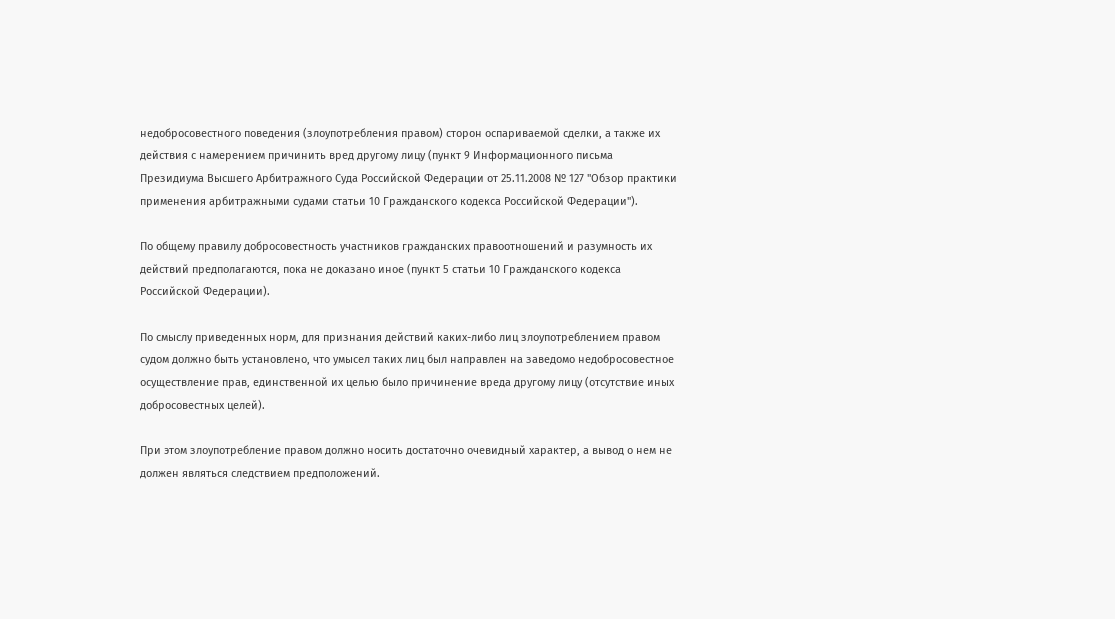недобросовестного поведения (злоупотребления правом) сторон оспариваемой сделки, а также их действия с намерением причинить вред другому лицу (пункт 9 Информационного письма Президиума Высшего Арбитражного Суда Российской Федерации от 25.11.2008 № 127 "Обзор практики применения арбитражными судами статьи 10 Гражданского кодекса Российской Федерации").

По общему правилу добросовестность участников гражданских правоотношений и разумность их действий предполагаются, пока не доказано иное (пункт 5 статьи 10 Гражданского кодекса  Российской Федерации).

По смыслу приведенных норм, для признания действий каких-либо лиц злоупотреблением правом судом должно быть установлено, что умысел таких лиц был направлен на заведомо недобросовестное осуществление прав, единственной их целью было причинение вреда другому лицу (отсутствие иных добросовестных целей).

При этом злоупотребление правом должно носить достаточно очевидный характер, а вывод о нем не должен являться следствием предположений.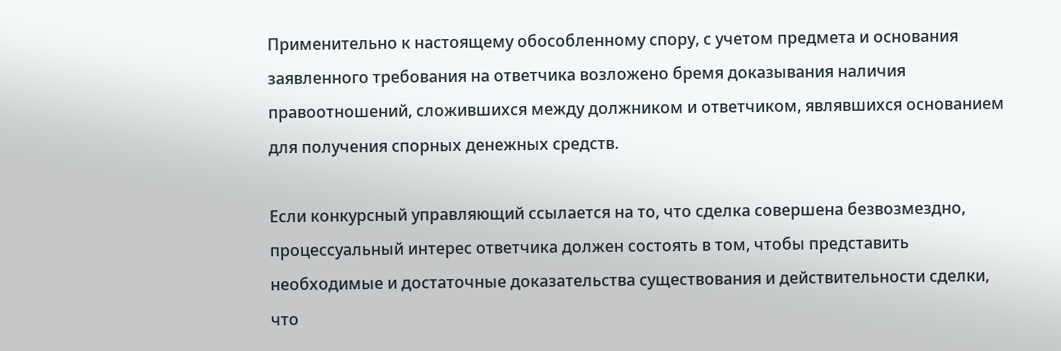Применительно к настоящему обособленному спору, с учетом предмета и основания заявленного требования на ответчика возложено бремя доказывания наличия правоотношений, сложившихся между должником и ответчиком, являвшихся основанием для получения спорных денежных средств.

Если конкурсный управляющий ссылается на то, что сделка совершена безвозмездно, процессуальный интерес ответчика должен состоять в том, чтобы представить необходимые и достаточные доказательства существования и действительности сделки, что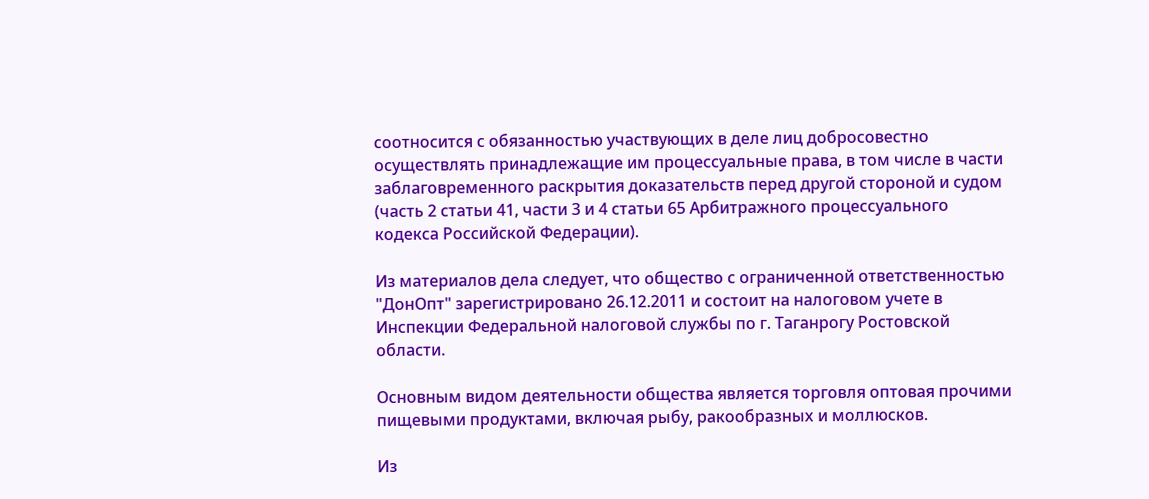соотносится с обязанностью участвующих в деле лиц добросовестно осуществлять принадлежащие им процессуальные права, в том числе в части заблаговременного раскрытия доказательств перед другой стороной и судом (часть 2 статьи 41, части 3 и 4 статьи 65 Арбитражного процессуального кодекса Российской Федерации).

Из материалов дела следует, что общество с ограниченной ответственностью "ДонОпт" зарегистрировано 26.12.2011 и состоит на налоговом учете в Инспекции Федеральной налоговой службы по г. Таганрогу Ростовской области.

Основным видом деятельности общества является торговля оптовая прочими пищевыми продуктами, включая рыбу, ракообразных и моллюсков.

Из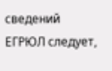сведений ЕГРЮЛ следует,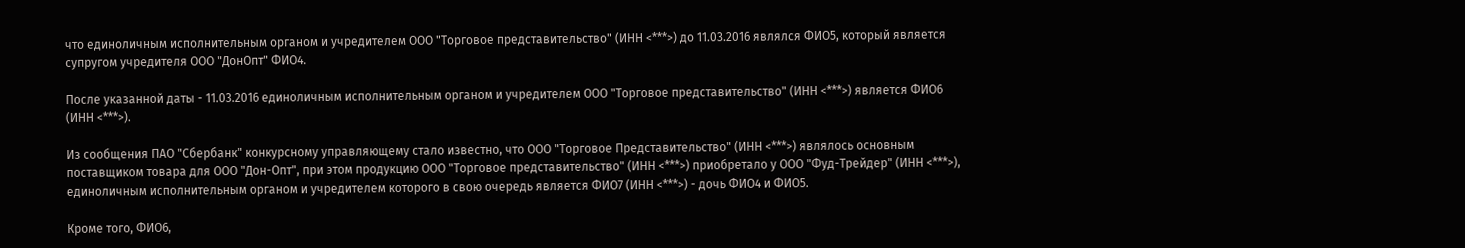что единоличным исполнительным органом и учредителем ООО "Торговое представительство" (ИНН <***>) до 11.03.2016 являлся ФИО5, который является супругом учредителя ООО "ДонОпт" ФИО4.

После указанной даты - 11.03.2016 единоличным исполнительным органом и учредителем ООО "Торговое представительство" (ИНН <***>) является ФИО6 (ИНН <***>).

Из сообщения ПАО "Сбербанк" конкурсному управляющему стало известно, что ООО "Торговое Представительство" (ИНН <***>) являлось основным поставщиком товара для ООО "Дон-Опт", при этом продукцию ООО "Торговое представительство" (ИНН <***>) приобретало у ООО "Фуд-Трейдер" (ИНН <***>), единоличным исполнительным органом и учредителем которого в свою очередь является ФИО7 (ИНН <***>) - дочь ФИО4 и ФИО5.

Кроме того, ФИО6,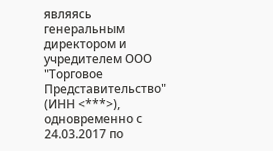являясь генеральным директором и учредителем ООО "Торговое Представительство" (ИНН <***>), одновременно с 24.03.2017 по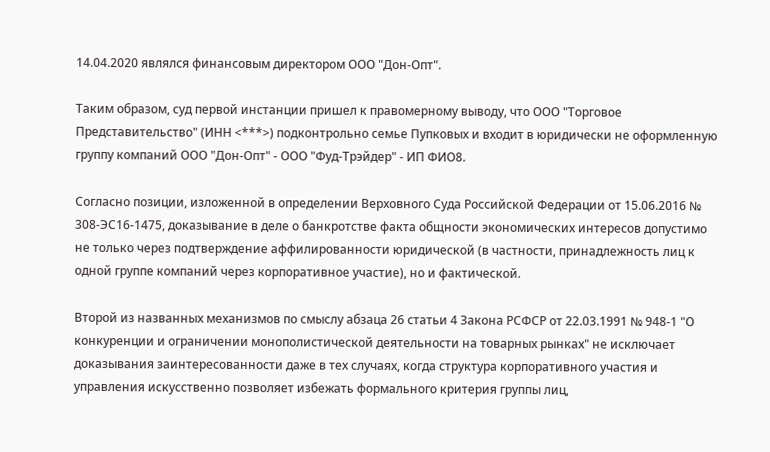14.04.2020 являлся финансовым директором ООО "Дон-Опт".

Таким образом, суд первой инстанции пришел к правомерному выводу, что ООО "Торговое Представительство" (ИНН <***>) подконтрольно семье Пупковых и входит в юридически не оформленную группу компаний ООО "Дон-Опт" - ООО "Фуд-Трэйдер" - ИП ФИО8.

Согласно позиции, изложенной в определении Верховного Суда Российской Федерации от 15.06.2016 № 308-ЭС16-1475, доказывание в деле о банкротстве факта общности экономических интересов допустимо не только через подтверждение аффилированности юридической (в частности, принадлежность лиц к одной группе компаний через корпоративное участие), но и фактической.

Второй из названных механизмов по смыслу абзаца 26 статьи 4 Закона РСФСР от 22.03.1991 № 948-1 "О конкуренции и ограничении монополистической деятельности на товарных рынках" не исключает доказывания заинтересованности даже в тех случаях, когда структура корпоративного участия и управления искусственно позволяет избежать формального критерия группы лиц,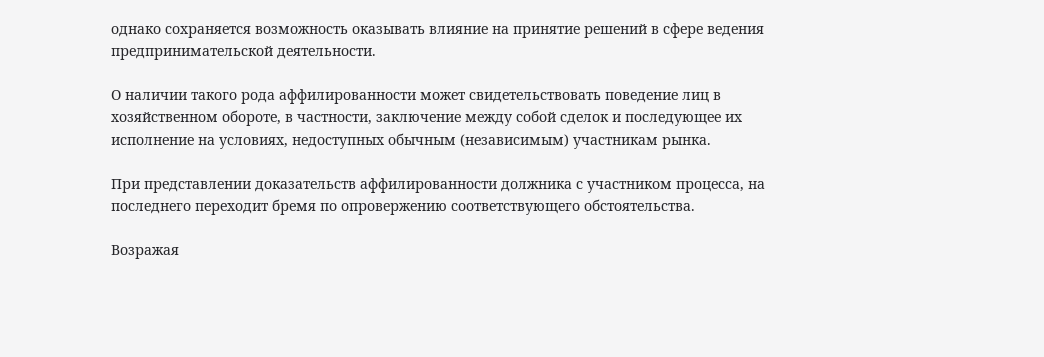однако сохраняется возможность оказывать влияние на принятие решений в сфере ведения предпринимательской деятельности.

О наличии такого рода аффилированности может свидетельствовать поведение лиц в хозяйственном обороте, в частности, заключение между собой сделок и последующее их исполнение на условиях, недоступных обычным (независимым) участникам рынка.

При представлении доказательств аффилированности должника с участником процесса, на последнего переходит бремя по опровержению соответствующего обстоятельства.

Возражая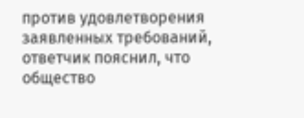против удовлетворения заявленных требований, ответчик пояснил, что общество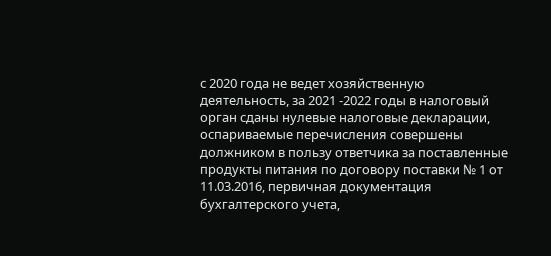с 2020 года не ведет хозяйственную деятельность, за 2021 -2022 годы в налоговый орган сданы нулевые налоговые декларации, оспариваемые перечисления совершены должником в пользу ответчика за поставленные продукты питания по договору поставки № 1 от 11.03.2016, первичная документация бухгалтерского учета,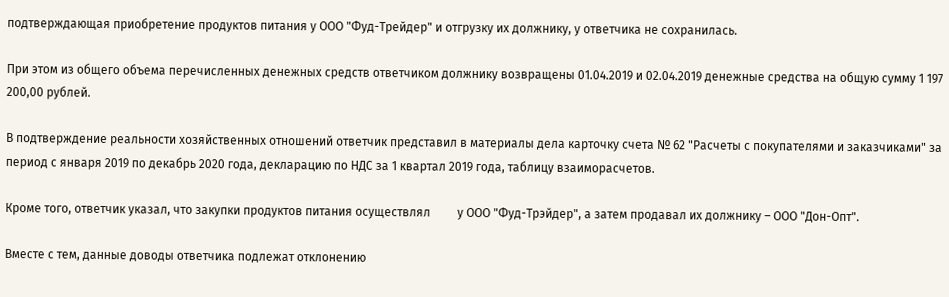подтверждающая приобретение продуктов питания у ООО "Фуд-Трейдер" и отгрузку их должнику, у ответчика не сохранилась.

При этом из общего объема перечисленных денежных средств ответчиком должнику возвращены 01.04.2019 и 02.04.2019 денежные средства на общую сумму 1 197 200,00 рублей.

В подтверждение реальности хозяйственных отношений ответчик представил в материалы дела карточку счета № 62 "Расчеты с покупателями и заказчиками" за период с января 2019 по декабрь 2020 года, декларацию по НДС за 1 квартал 2019 года, таблицу взаиморасчетов.

Кроме того, ответчик указал, что закупки продуктов питания осуществлял         у ООО "Фуд-Трэйдер", а затем продавал их должнику – ООО "Дон-Опт".

Вместе с тем, данные доводы ответчика подлежат отклонению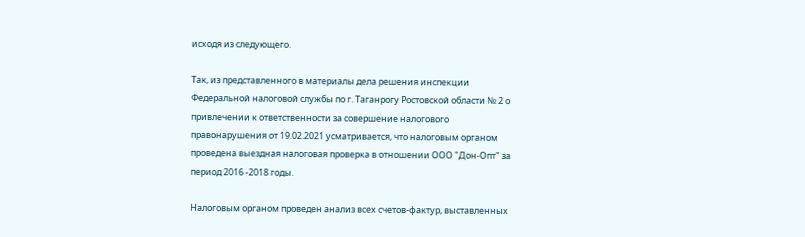исходя из следующего.

Так, из представленного в материалы дела решения инспекции Федеральной налоговой службы по г. Таганрогу Ростовской области № 2 о привлечении к ответственности за совершение налогового правонарушения от 19.02.2021 усматривается, что налоговым органом проведена выездная налоговая проверка в отношении ООО "Дон-Опт" за период 2016 -2018 годы.

Налоговым органом проведен анализ всех счетов-фактур, выставленных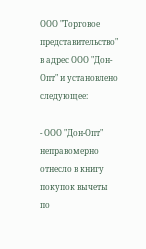ООО "Торговое представительство" в адрес ООО "Дон-Опт" и установлено следующее:

- ООО "Дон-Опт" неправомерно отнесло в книгу покупок вычеты по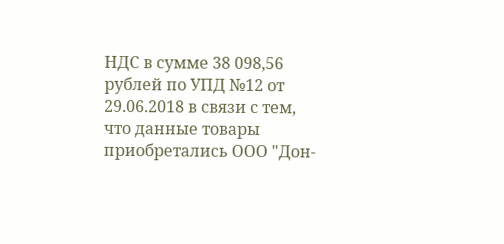НДС в сумме 38 098,56 рублей по УПД №12 от 29.06.2018 в связи с тем, что данные товары приобретались ООО "Дон-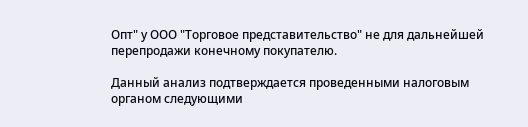Опт" у ООО "Торговое представительство" не для дальнейшей перепродажи конечному покупателю.

Данный анализ подтверждается проведенными налоговым органом следующими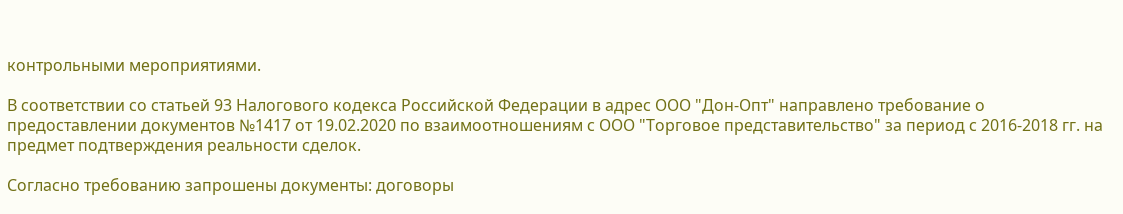контрольными мероприятиями.

В соответствии со статьей 93 Налогового кодекса Российской Федерации в адрес ООО "Дон-Опт" направлено требование о предоставлении документов №1417 от 19.02.2020 по взаимоотношениям с ООО "Торговое представительство" за период с 2016-2018 гг. на предмет подтверждения реальности сделок.

Согласно требованию запрошены документы: договоры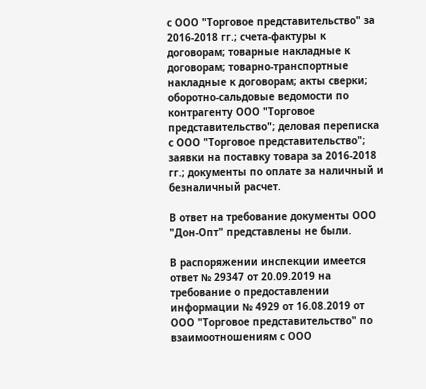с ООО "Торговое представительство" за 2016-2018 гг.; счета-фактуры к договорам; товарные накладные к договорам; товарно-транспортные накладные к договорам; акты сверки; оборотно-сальдовые ведомости по контрагенту ООО "Торговое представительство"; деловая переписка с ООО "Торговое представительство"; заявки на поставку товара за 2016-2018 гг.; документы по оплате за наличный и безналичный расчет.

В ответ на требование документы ООО "Дон-Опт" представлены не были.

В распоряжении инспекции имеется ответ № 29347 от 20.09.2019 на требование о предоставлении информации № 4929 от 16.08.2019 от ООО "Торговое представительство" по взаимоотношениям с ООО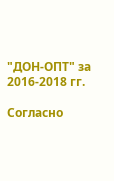"ДОН-ОПТ" за 2016-2018 гг.

Согласно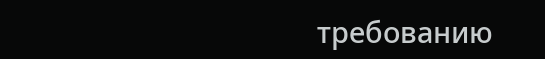требованию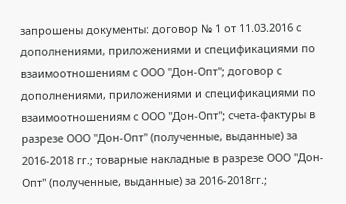запрошены документы: договор № 1 от 11.03.2016 с дополнениями, приложениями и спецификациями по взаимоотношениям с ООО "Дон-Опт"; договор с дополнениями, приложениями и спецификациями по взаимоотношениям с ООО "Дон-Опт"; счета-фактуры в разрезе ООО "Дон-Опт" (полученные, выданные) за 2016-2018 гг.; товарные накладные в разрезе ООО "Дон-Опт" (полученные, выданные) за 2016-2018гг.;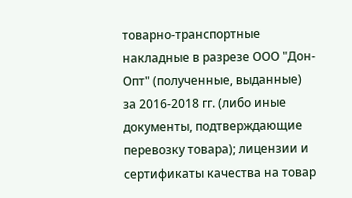товарно-транспортные накладные в разрезе ООО "Дон-Опт" (полученные, выданные) за 2016-2018 гг. (либо иные документы, подтверждающие перевозку товара); лицензии и сертификаты качества на товар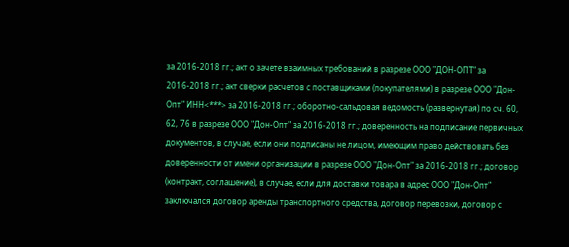за 2016-2018 гг.; акт о зачете взаимных требований в разрезе ООО "ДОН-ОПТ" за 2016-2018 гг.; акт сверки расчетов с поставщиками (покупателями) в разрезе ООО "Дон-Опт" ИНН<***> за 2016-2018 гг.; оборотно-сальдовая ведомость (развернутая) по сч. 60, 62, 76 в разрезе ООО "Дон-Опт" за 2016-2018 гг.; доверенность на подписание первичных документов, в случае, если они подписаны не лицом, имеющим право действовать без доверенности от имени организации в разрезе ООО "Дон-Опт" за 2016-2018 гг.; договор (контракт, соглашение), в случае, если для доставки товара в адрес ООО "Дон-Опт" заключался договор аренды транспортного средства, договор перевозки, договор с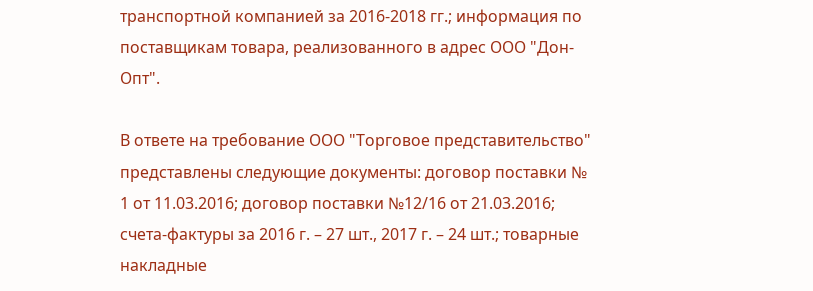транспортной компанией за 2016-2018 гг.; информация по поставщикам товара, реализованного в адрес ООО "Дон-Опт".

В ответе на требование ООО "Торговое представительство" представлены следующие документы: договор поставки № 1 от 11.03.2016; договор поставки №12/16 от 21.03.2016; счета-фактуры за 2016 г. – 27 шт., 2017 г. – 24 шт.; товарные накладные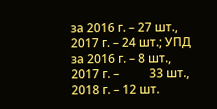за 2016 г. – 27 шт., 2017 г. – 24 шт.; УПД за 2016 г. – 8 шт., 2017 г. –          33 шт., 2018 г. – 12 шт.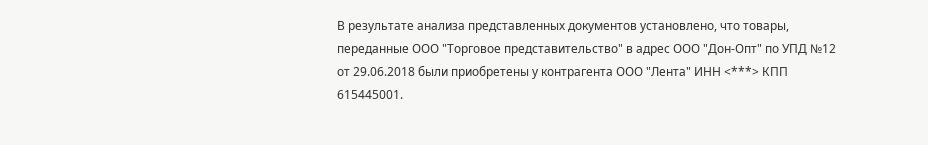В результате анализа представленных документов установлено, что товары, переданные ООО "Торговое представительство" в адрес ООО "Дон-Опт" по УПД №12 от 29.06.2018 были приобретены у контрагента ООО "Лента" ИНН <***> КПП 615445001.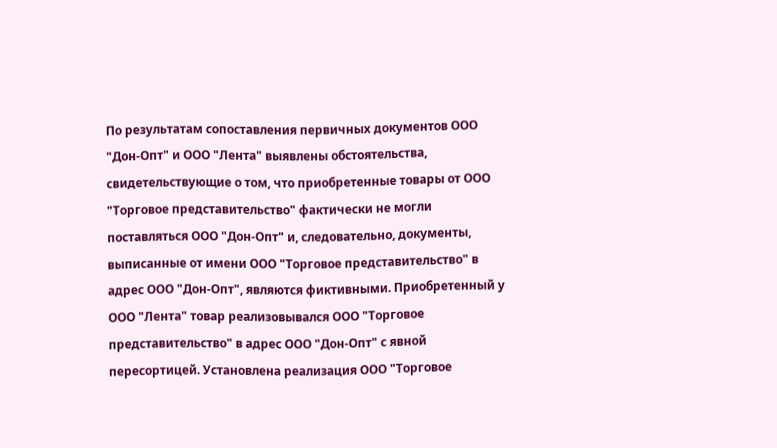По результатам сопоставления первичных документов ООО "Дон-Опт" и ООО "Лента" выявлены обстоятельства, свидетельствующие о том, что приобретенные товары от ООО "Торговое представительство" фактически не могли поставляться ООО "Дон-Опт" и, следовательно, документы, выписанные от имени ООО "Торговое представительство" в адрес ООО "Дон-Опт", являются фиктивными. Приобретенный у ООО "Лента" товар реализовывался ООО "Торговое представительство" в адрес ООО "Дон-Опт" с явной пересортицей. Установлена реализация ООО "Торговое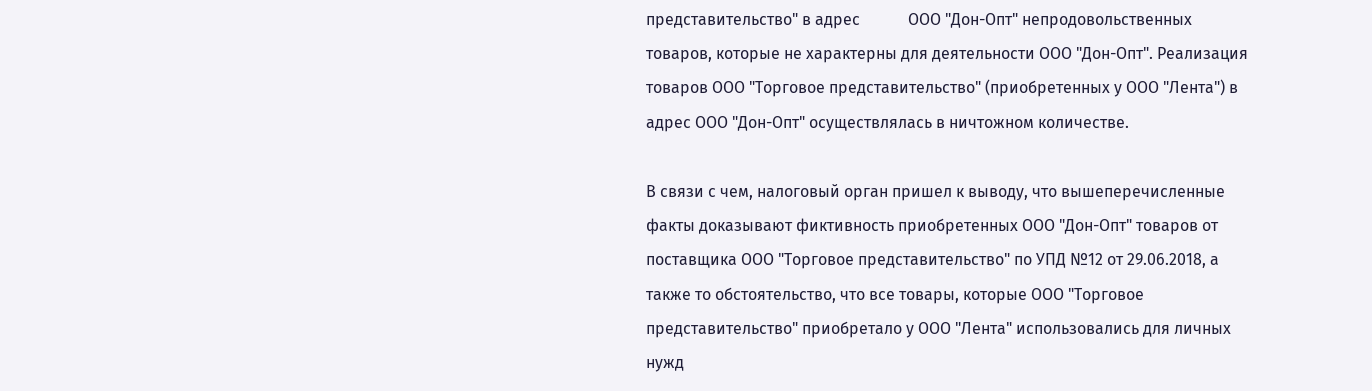представительство" в адрес            ООО "Дон-Опт" непродовольственных товаров, которые не характерны для деятельности ООО "Дон-Опт". Реализация товаров ООО "Торговое представительство" (приобретенных у ООО "Лента") в адрес ООО "Дон-Опт" осуществлялась в ничтожном количестве.

В связи с чем, налоговый орган пришел к выводу, что вышеперечисленные факты доказывают фиктивность приобретенных ООО "Дон-Опт" товаров от поставщика ООО "Торговое представительство" по УПД №12 от 29.06.2018, а также то обстоятельство, что все товары, которые ООО "Торговое представительство" приобретало у ООО "Лента" использовались для личных нужд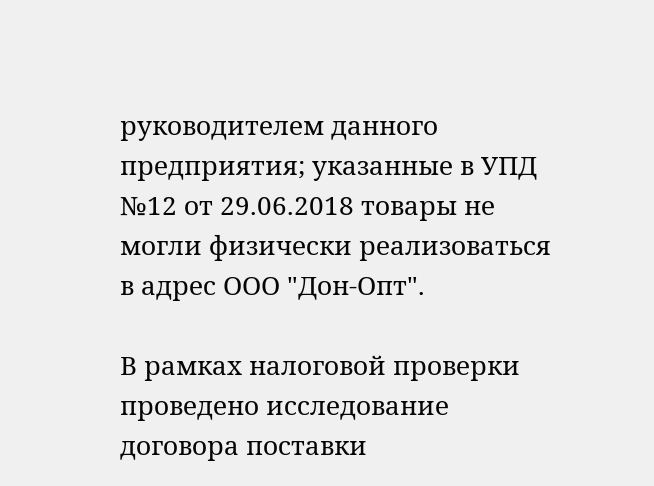руководителем данного предприятия; указанные в УПД №12 от 29.06.2018 товары не могли физически реализоваться в адрес ООО "Дон-Опт".

В рамках налоговой проверки проведено исследование договора поставки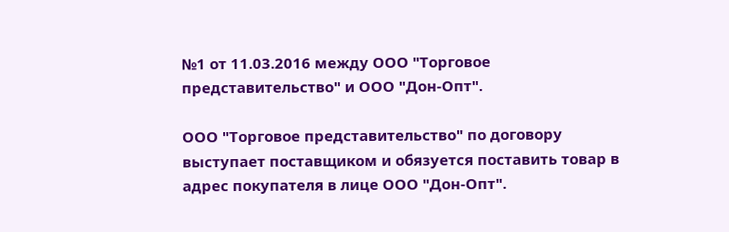№1 от 11.03.2016 между ООО "Торговое представительство" и ООО "Дон-Опт".

ООО "Торговое представительство" по договору выступает поставщиком и обязуется поставить товар в адрес покупателя в лице ООО "Дон-Опт".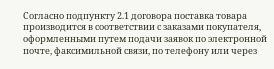Согласно подпункту 2.1 договора поставка товара производится в соответствии с заказами покупателя, оформленными путем подачи заявок по электронной почте, факсимильной связи, по телефону или через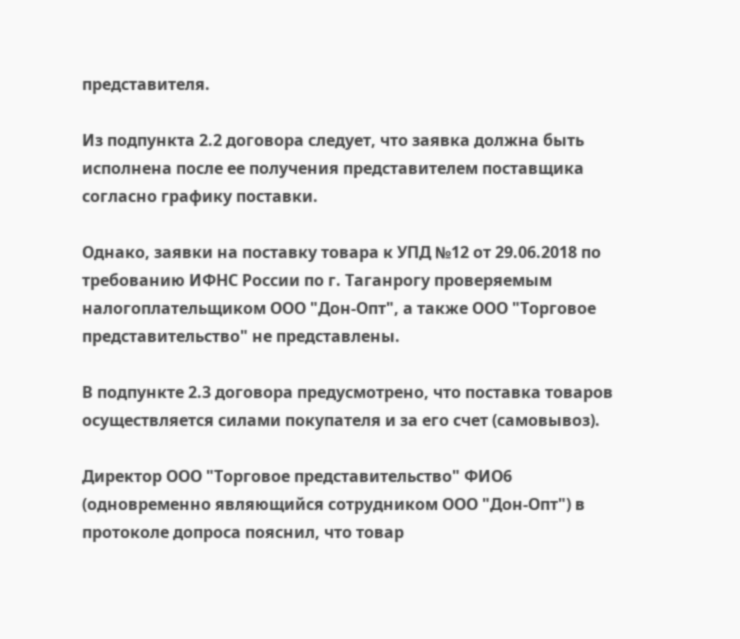представителя.

Из подпункта 2.2 договора следует, что заявка должна быть исполнена после ее получения представителем поставщика согласно графику поставки.

Однако, заявки на поставку товара к УПД №12 от 29.06.2018 по требованию ИФНС России по г. Таганрогу проверяемым налогоплательщиком ООО "Дон-Опт", а также ООО "Торговое представительство" не представлены.

В подпункте 2.3 договора предусмотрено, что поставка товаров осуществляется силами покупателя и за его счет (самовывоз).

Директор ООО "Торговое представительство" ФИО6 (одновременно являющийся сотрудником ООО "Дон-Опт") в протоколе допроса пояснил, что товар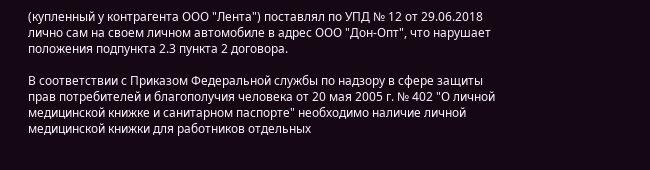(купленный у контрагента ООО "Лента") поставлял по УПД № 12 от 29.06.2018 лично сам на своем личном автомобиле в адрес ООО "Дон-Опт", что нарушает положения подпункта 2.3 пункта 2 договора.

В соответствии с Приказом Федеральной службы по надзору в сфере защиты прав потребителей и благополучия человека от 20 мая 2005 г. № 402 "О личной медицинской книжке и санитарном паспорте" необходимо наличие личной медицинской книжки для работников отдельных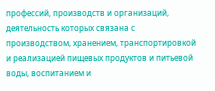профессий, производств и организаций, деятельность которых связана с производством, хранением, транспортировкой и реализацией пищевых продуктов и питьевой воды, воспитанием и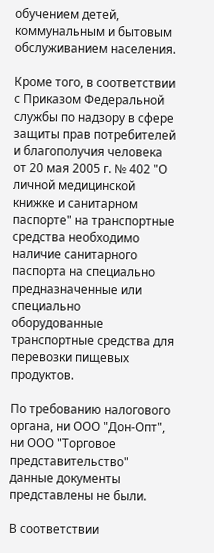обучением детей, коммунальным и бытовым обслуживанием населения.

Кроме того, в соответствии с Приказом Федеральной службы по надзору в сфере защиты прав потребителей и благополучия человека от 20 мая 2005 г. № 402 "О личной медицинской книжке и санитарном паспорте" на транспортные средства необходимо наличие санитарного паспорта на специально предназначенные или специально оборудованные транспортные средства для перевозки пищевых продуктов.

По требованию налогового органа, ни ООО "Дон-Опт", ни ООО "Торговое представительство" данные документы представлены не были.

В соответствии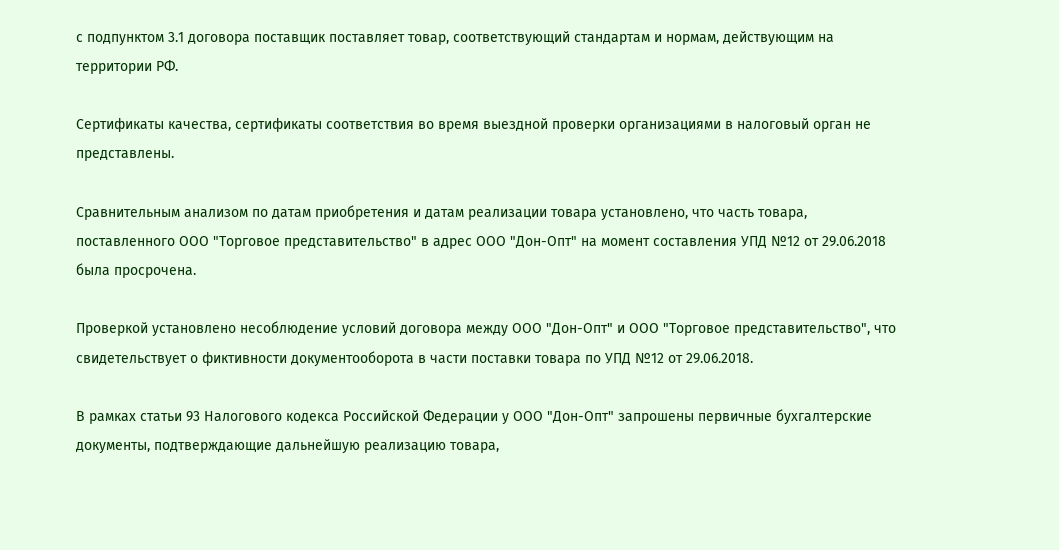с подпунктом 3.1 договора поставщик поставляет товар, соответствующий стандартам и нормам, действующим на территории РФ.

Сертификаты качества, сертификаты соответствия во время выездной проверки организациями в налоговый орган не представлены.

Сравнительным анализом по датам приобретения и датам реализации товара установлено, что часть товара, поставленного ООО "Торговое представительство" в адрес ООО "Дон-Опт" на момент составления УПД №12 от 29.06.2018 была просрочена.

Проверкой установлено несоблюдение условий договора между ООО "Дон-Опт" и ООО "Торговое представительство", что свидетельствует о фиктивности документооборота в части поставки товара по УПД №12 от 29.06.2018.

В рамках статьи 93 Налогового кодекса Российской Федерации у ООО "Дон-Опт" запрошены первичные бухгалтерские документы, подтверждающие дальнейшую реализацию товара,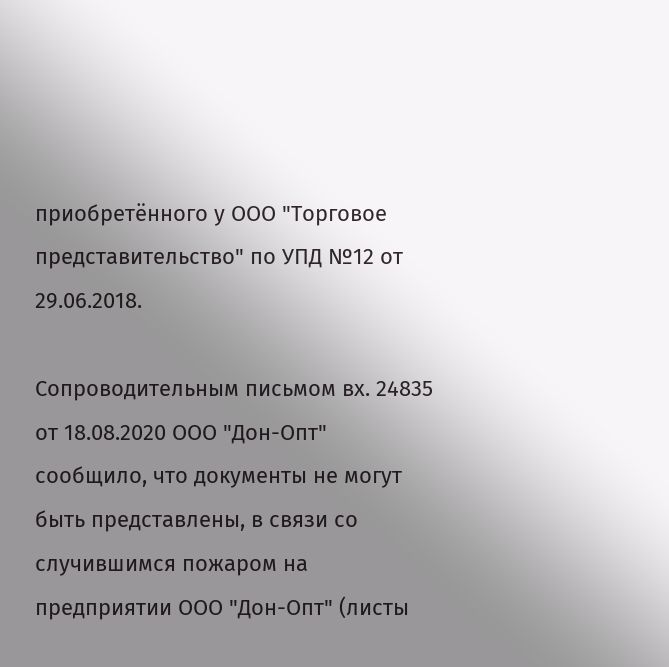приобретённого у ООО "Торговое представительство" по УПД №12 от 29.06.2018.

Сопроводительным письмом вх. 24835 от 18.08.2020 ООО "Дон-Опт" сообщило, что документы не могут быть представлены, в связи со случившимся пожаром на предприятии ООО "Дон-Опт" (листы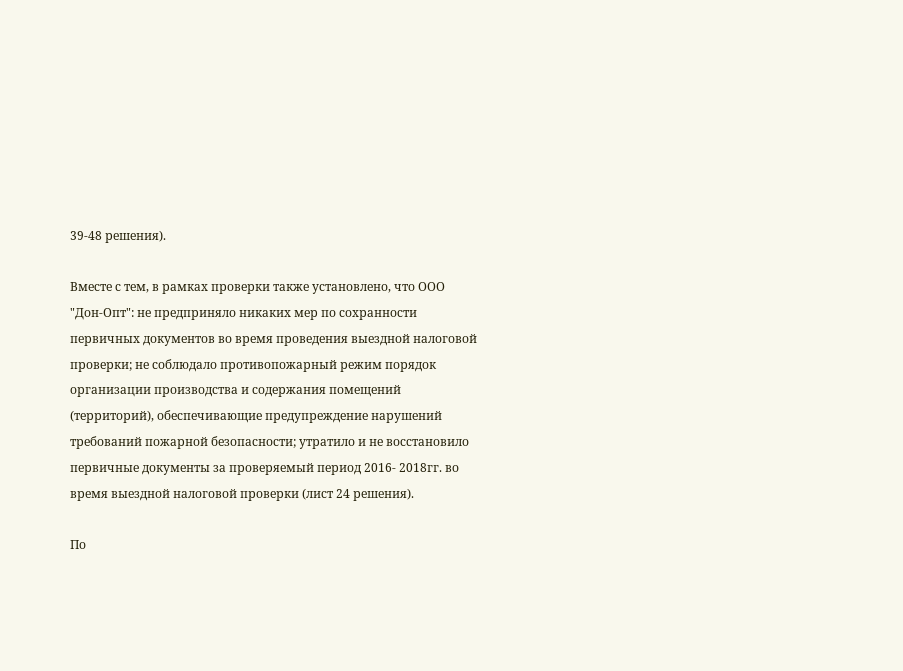39-48 решения).

Вместе с тем, в рамках проверки также установлено, что ООО "Дон-Опт": не предприняло никаких мер по сохранности первичных документов во время проведения выездной налоговой проверки; не соблюдало противопожарный режим порядок организации производства и содержания помещений (территорий), обеспечивающие предупреждение нарушений требований пожарной безопасности; утратило и не восстановило первичные документы за проверяемый период 2016- 2018гг. во время выездной налоговой проверки (лист 24 решения).

По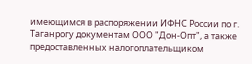имеющимся в распоряжении ИФНС России по г. Таганрогу документам ООО "Дон-Опт", а также предоставленных налогоплательщиком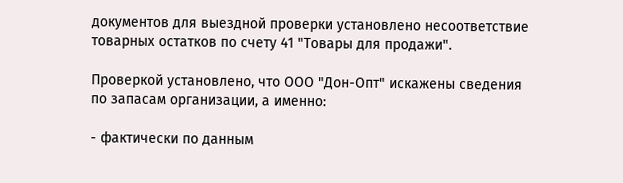документов для выездной проверки установлено несоответствие товарных остатков по счету 41 "Товары для продажи".

Проверкой установлено, что ООО "Дон-Опт" искажены сведения по запасам организации, а именно:

- фактически по данным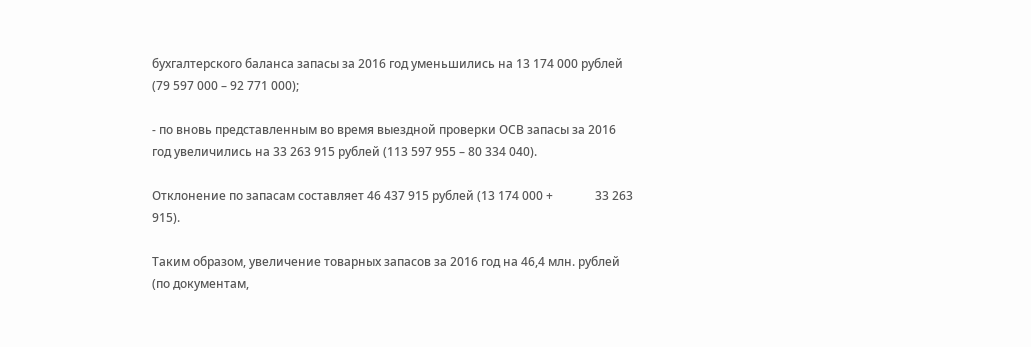бухгалтерского баланса запасы за 2016 год уменьшились на 13 174 000 рублей (79 597 000 – 92 771 000);

- по вновь представленным во время выездной проверки ОСВ запасы за 2016 год увеличились на 33 263 915 рублей (113 597 955 – 80 334 040).

Отклонение по запасам составляет 46 437 915 рублей (13 174 000 +              33 263 915).

Таким образом, увеличение товарных запасов за 2016 год на 46,4 млн. рублей (по документам,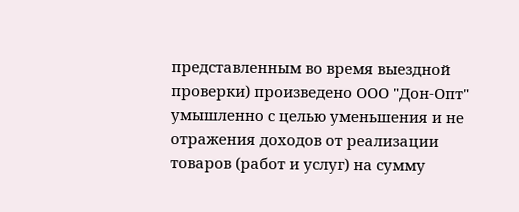представленным во время выездной проверки) произведено ООО "Дон-Опт" умышленно с целью уменьшения и не отражения доходов от реализации товаров (работ и услуг) на сумму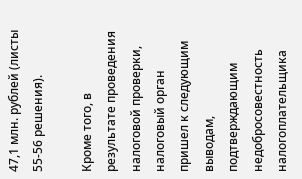47,1 млн. рублей (листы 55-56 решения).

Кроме того, в результате проведения налоговой проверки, налоговый орган пришел к следующим выводам, подтверждающим недобросовестность налогоплательщика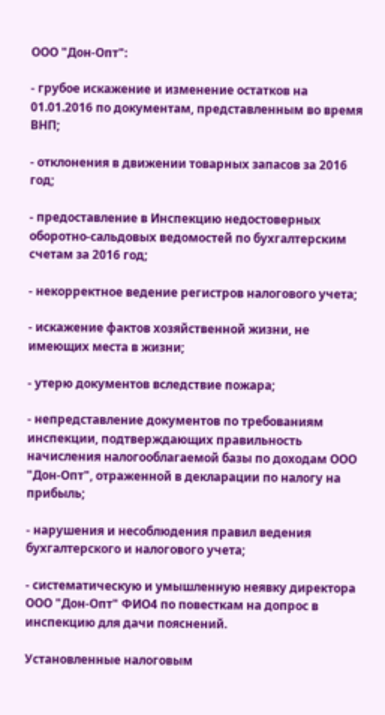ООО "Дон-Опт":

- грубое искажение и изменение остатков на 01.01.2016 по документам, представленным во время ВНП;

- отклонения в движении товарных запасов за 2016 год;

- предоставление в Инспекцию недостоверных оборотно-сальдовых ведомостей по бухгалтерским счетам за 2016 год;

- некорректное ведение регистров налогового учета;

- искажение фактов хозяйственной жизни, не имеющих места в жизни;

- утерю документов вследствие пожара;

- непредставление документов по требованиям инспекции, подтверждающих правильность начисления налогооблагаемой базы по доходам ООО "Дон-Опт", отраженной в декларации по налогу на прибыль;

- нарушения и несоблюдения правил ведения бухгалтерского и налогового учета;

- систематическую и умышленную неявку директора ООО "Дон-Опт" ФИО4 по повесткам на допрос в инспекцию для дачи пояснений.

Установленные налоговым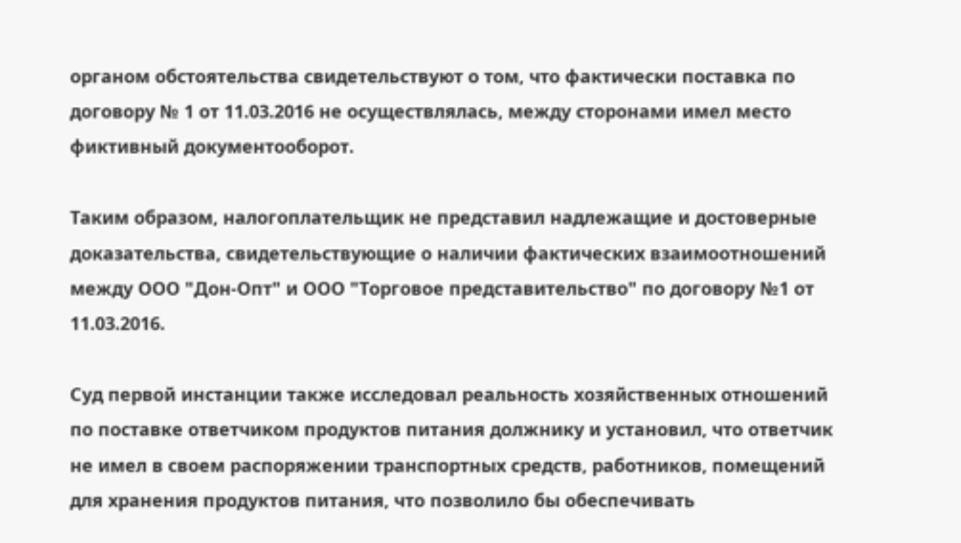органом обстоятельства свидетельствуют о том, что фактически поставка по договору № 1 от 11.03.2016 не осуществлялась, между сторонами имел место фиктивный документооборот.

Таким образом, налогоплательщик не представил надлежащие и достоверные доказательства, свидетельствующие о наличии фактических взаимоотношений между ООО "Дон-Опт" и ООО "Торговое представительство" по договору №1 от 11.03.2016.

Суд первой инстанции также исследовал реальность хозяйственных отношений по поставке ответчиком продуктов питания должнику и установил, что ответчик не имел в своем распоряжении транспортных средств, работников, помещений для хранения продуктов питания, что позволило бы обеспечивать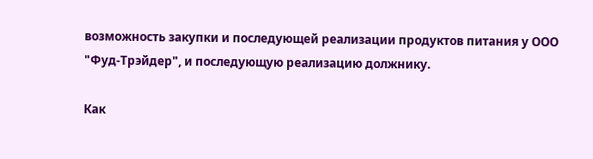возможность закупки и последующей реализации продуктов питания у ООО "Фуд-Трэйдер", и последующую реализацию должнику.

Как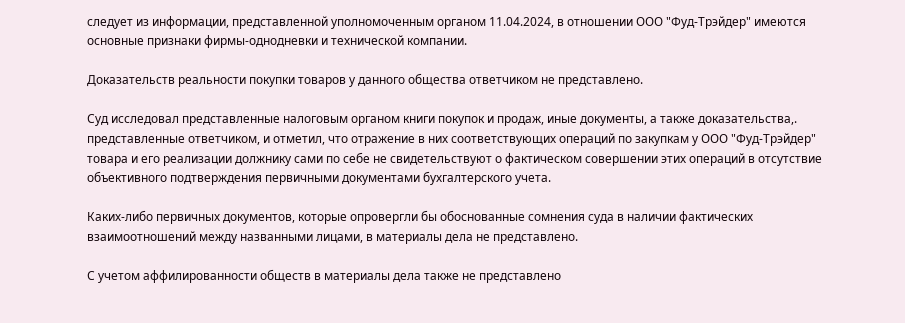следует из информации, представленной уполномоченным органом 11.04.2024, в отношении ООО "Фуд-Трэйдер" имеются основные признаки фирмы-однодневки и технической компании.

Доказательств реальности покупки товаров у данного общества ответчиком не представлено.

Суд исследовал представленные налоговым органом книги покупок и продаж, иные документы, а также доказательства,. представленные ответчиком, и отметил, что отражение в них соответствующих операций по закупкам у ООО "Фуд-Трэйдер" товара и его реализации должнику сами по себе не свидетельствуют о фактическом совершении этих операций в отсутствие объективного подтверждения первичными документами бухгалтерского учета.

Каких-либо первичных документов, которые опровергли бы обоснованные сомнения суда в наличии фактических взаимоотношений между названными лицами, в материалы дела не представлено.

С учетом аффилированности обществ в материалы дела также не представлено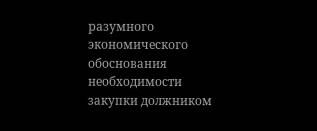разумного экономического обоснования необходимости закупки должником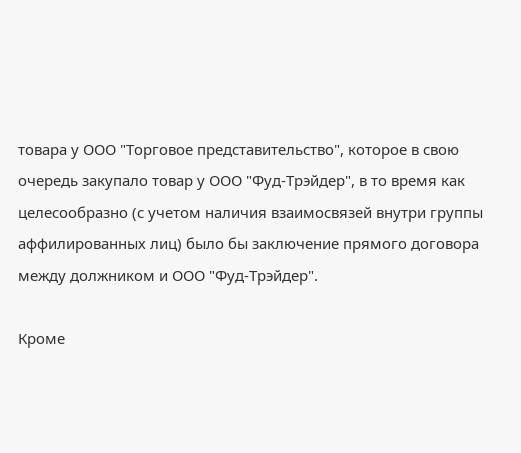товара у ООО "Торговое представительство", которое в свою очередь закупало товар у ООО "Фуд-Трэйдер", в то время как целесообразно (с учетом наличия взаимосвязей внутри группы аффилированных лиц) было бы заключение прямого договора между должником и ООО "Фуд-Трэйдер".

Кроме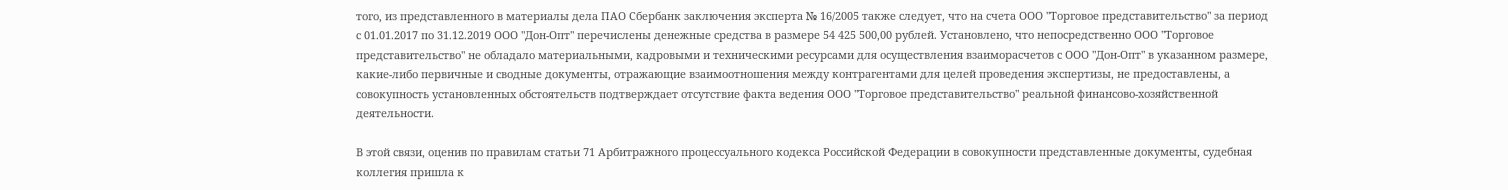того, из представленного в материалы дела ПАО Сбербанк заключения эксперта № 16/2005 также следует, что на счета ООО "Торговое представительство" за период с 01.01.2017 по 31.12.2019 ООО "Дон-Опт" перечислены денежные средства в размере 54 425 500,00 рублей. Установлено, что непосредственно ООО "Торговое представительство" не обладало материальными, кадровыми и техническими ресурсами для осуществления взаиморасчетов с ООО "Дон-Опт" в указанном размере, какие-либо первичные и сводные документы, отражающие взаимоотношения между контрагентами для целей проведения экспертизы, не предоставлены, а совокупность установленных обстоятельств подтверждает отсутствие факта ведения ООО "Торговое представительство" реальной финансово-хозяйственной деятельности.

В этой связи, оценив по правилам статьи 71 Арбитражного процессуального кодекса Российской Федерации в совокупности представленные документы, судебная коллегия пришла к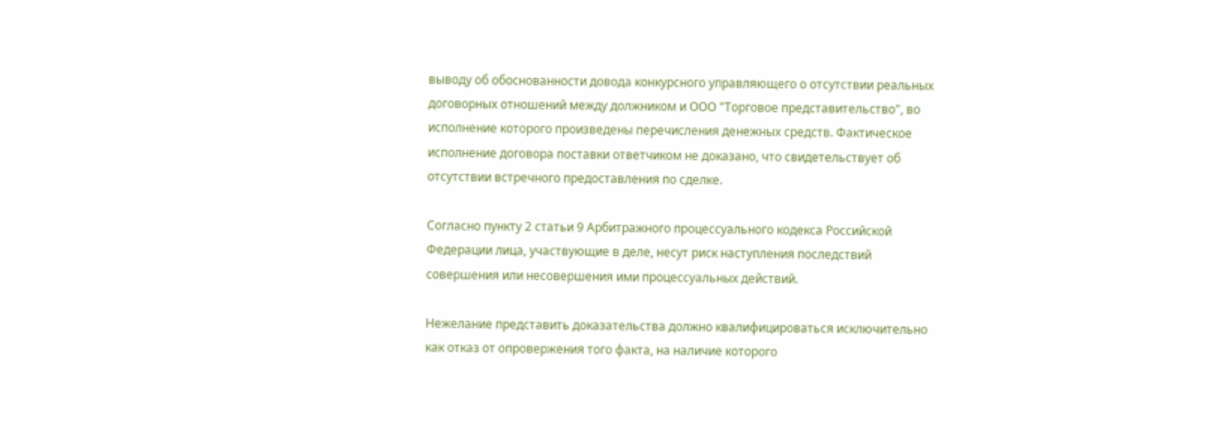выводу об обоснованности довода конкурсного управляющего о отсутствии реальных договорных отношений между должником и ООО "Торговое представительство", во исполнение которого произведены перечисления денежных средств. Фактическое исполнение договора поставки ответчиком не доказано, что свидетельствует об отсутствии встречного предоставления по сделке.

Согласно пункту 2 статьи 9 Арбитражного процессуального кодекса Российской Федерации лица, участвующие в деле, несут риск наступления последствий совершения или несовершения ими процессуальных действий.

Нежелание представить доказательства должно квалифицироваться исключительно как отказ от опровержения того факта, на наличие которого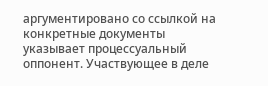аргументировано со ссылкой на конкретные документы указывает процессуальный оппонент. Участвующее в деле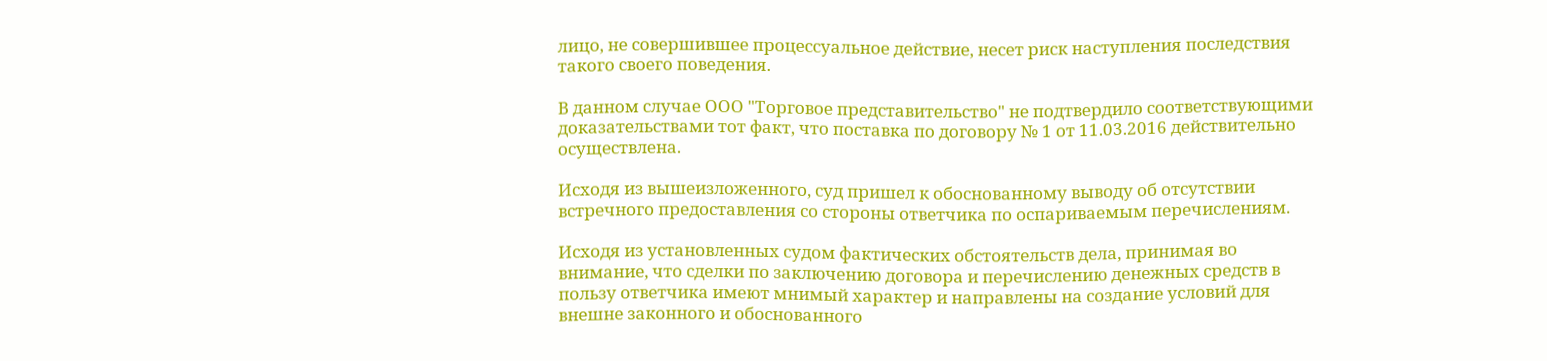лицо, не совершившее процессуальное действие, несет риск наступления последствия такого своего поведения.

В данном случае ООО "Торговое представительство" не подтвердило соответствующими доказательствами тот факт, что поставка по договору № 1 от 11.03.2016 действительно осуществлена.

Исходя из вышеизложенного, суд пришел к обоснованному выводу об отсутствии встречного предоставления со стороны ответчика по оспариваемым перечислениям.

Исходя из установленных судом фактических обстоятельств дела, принимая во внимание, что сделки по заключению договора и перечислению денежных средств в пользу ответчика имеют мнимый характер и направлены на создание условий для внешне законного и обоснованного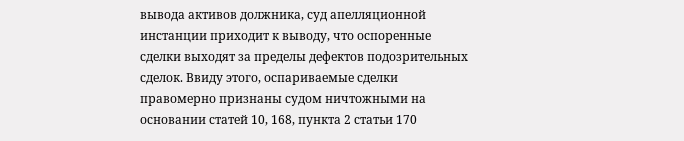вывода активов должника, суд апелляционной инстанции приходит к выводу, что оспоренные сделки выходят за пределы дефектов подозрительных сделок. Ввиду этого, оспариваемые сделки правомерно признаны судом ничтожными на основании статей 10, 168, пункта 2 статьи 170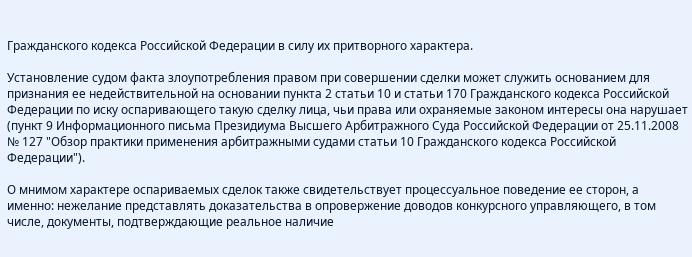Гражданского кодекса Российской Федерации в силу их притворного характера.

Установление судом факта злоупотребления правом при совершении сделки может служить основанием для признания ее недействительной на основании пункта 2 статьи 10 и статьи 170 Гражданского кодекса Российской Федерации по иску оспаривающего такую сделку лица, чьи права или охраняемые законом интересы она нарушает (пункт 9 Информационного письма Президиума Высшего Арбитражного Суда Российской Федерации от 25.11.2008 № 127 "Обзор практики применения арбитражными судами статьи 10 Гражданского кодекса Российской Федерации").

О мнимом характере оспариваемых сделок также свидетельствует процессуальное поведение ее сторон, а именно: нежелание представлять доказательства в опровержение доводов конкурсного управляющего, в том числе, документы, подтверждающие реальное наличие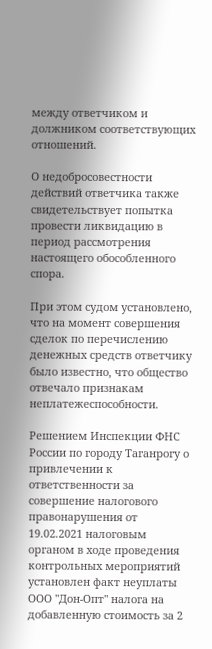между ответчиком и должником соответствующих отношений.

О недобросовестности действий ответчика также свидетельствует попытка провести ликвидацию в период рассмотрения настоящего обособленного спора.

При этом судом установлено, что на момент совершения сделок по перечислению денежных средств ответчику было известно, что общество отвечало признакам неплатежеспособности.

Решением Инспекции ФНС России по городу Таганрогу о привлечении к ответственности за совершение налогового правонарушения от 19.02.2021 налоговым органом в ходе проведения контрольных мероприятий установлен факт неуплаты ООО "Дон-Опт" налога на добавленную стоимость за 2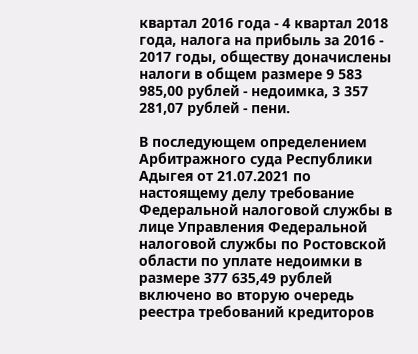квартал 2016 года - 4 квартал 2018 года, налога на прибыль за 2016 - 2017 годы, обществу доначислены налоги в общем размере 9 583 985,00 рублей - недоимка, 3 357 281,07 рублей - пени.

В последующем определением Арбитражного суда Республики Адыгея от 21.07.2021 по настоящему делу требование Федеральной налоговой службы в лице Управления Федеральной налоговой службы по Ростовской области по уплате недоимки в размере 377 635,49 рублей включено во вторую очередь реестра требований кредиторов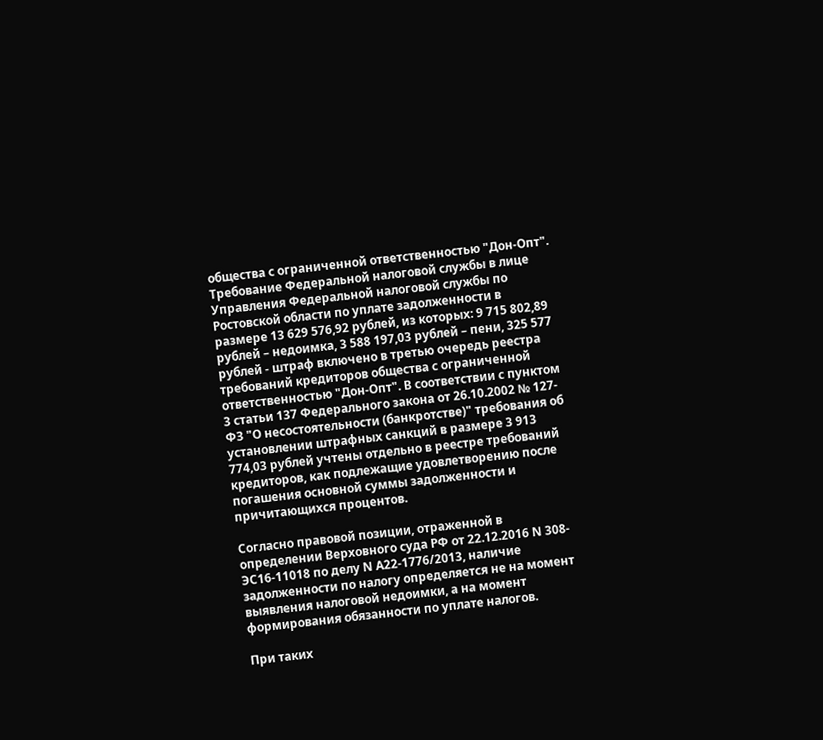общества с ограниченной ответственностью "Дон-Опт". Требование Федеральной налоговой службы в лице Управления Федеральной налоговой службы по Ростовской области по уплате задолженности в размере 13 629 576,92 рублей, из которых: 9 715 802,89 рублей – недоимка, 3 588 197,03 рублей – пени, 325 577 рублей - штраф включено в третью очередь реестра требований кредиторов общества с ограниченной ответственностью "Дон-Опт". В соответствии с пунктом 3 статьи 137 Федерального закона от 26.10.2002 № 127- ФЗ "О несостоятельности (банкротстве)" требования об установлении штрафных санкций в размере 3 913 774,03 рублей учтены отдельно в реестре требований кредиторов, как подлежащие удовлетворению после погашения основной суммы задолженности и причитающихся процентов.

Согласно правовой позиции, отраженной в определении Верховного суда РФ от 22.12.2016 N 308-ЭС16-11018 по делу N А22-1776/2013, наличие задолженности по налогу определяется не на момент выявления налоговой недоимки, а на момент формирования обязанности по уплате налогов.

При таких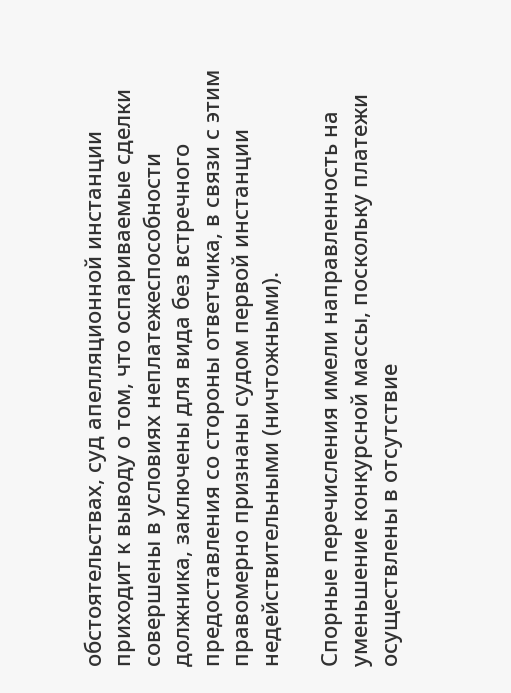обстоятельствах, суд апелляционной инстанции приходит к выводу о том, что оспариваемые сделки совершены в условиях неплатежеспособности должника, заключены для вида без встречного предоставления со стороны ответчика, в связи с этим правомерно признаны судом первой инстанции недействительными (ничтожными).

Спорные перечисления имели направленность на уменьшение конкурсной массы, поскольку платежи осуществлены в отсутствие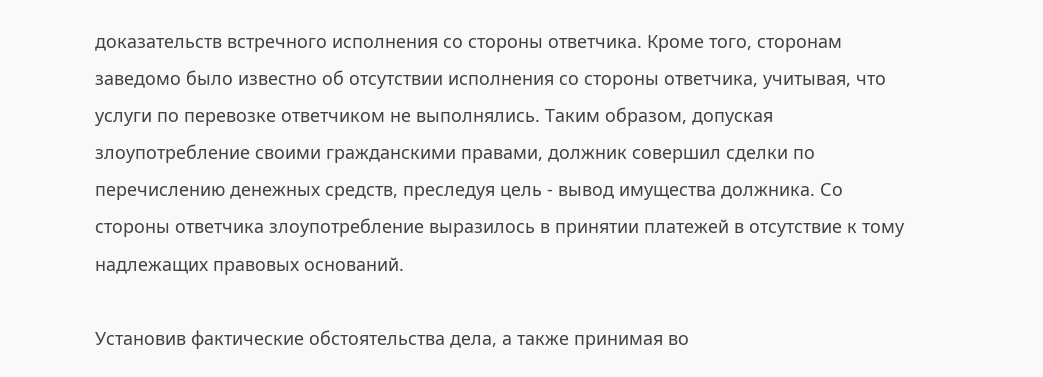доказательств встречного исполнения со стороны ответчика. Кроме того, сторонам заведомо было известно об отсутствии исполнения со стороны ответчика, учитывая, что услуги по перевозке ответчиком не выполнялись. Таким образом, допуская злоупотребление своими гражданскими правами, должник совершил сделки по перечислению денежных средств, преследуя цель - вывод имущества должника. Со стороны ответчика злоупотребление выразилось в принятии платежей в отсутствие к тому надлежащих правовых оснований.

Установив фактические обстоятельства дела, а также принимая во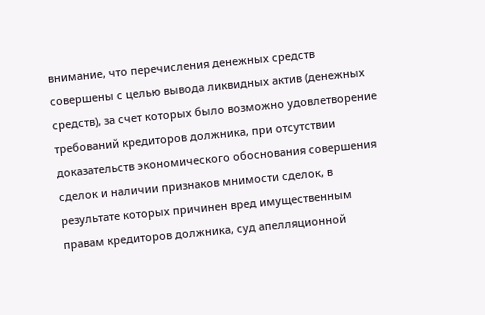внимание, что перечисления денежных средств совершены с целью вывода ликвидных актив (денежных средств), за счет которых было возможно удовлетворение требований кредиторов должника, при отсутствии доказательств экономического обоснования совершения сделок и наличии признаков мнимости сделок, в результате которых причинен вред имущественным правам кредиторов должника, суд апелляционной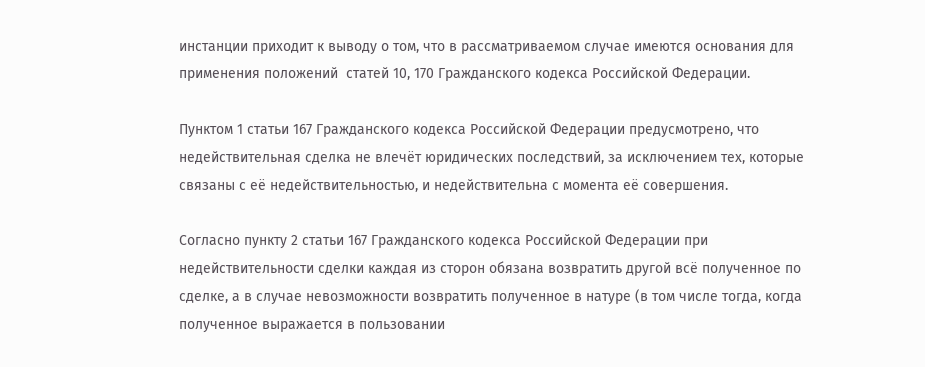инстанции приходит к выводу о том, что в рассматриваемом случае имеются основания для применения положений  статей 10, 170 Гражданского кодекса Российской Федерации.

Пунктом 1 статьи 167 Гражданского кодекса Российской Федерации предусмотрено, что недействительная сделка не влечёт юридических последствий, за исключением тех, которые связаны с её недействительностью, и недействительна с момента её совершения.

Согласно пункту 2 статьи 167 Гражданского кодекса Российской Федерации при недействительности сделки каждая из сторон обязана возвратить другой всё полученное по сделке, а в случае невозможности возвратить полученное в натуре (в том числе тогда, когда полученное выражается в пользовании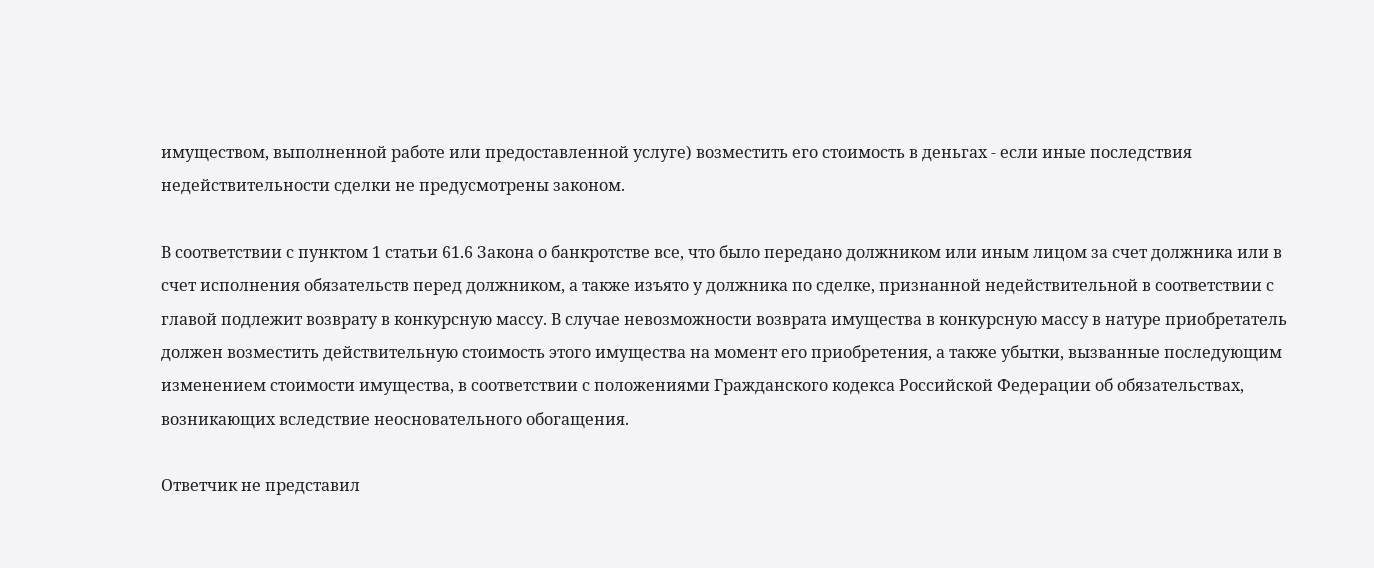имуществом, выполненной работе или предоставленной услуге) возместить его стоимость в деньгах - если иные последствия недействительности сделки не предусмотрены законом.

В соответствии с пунктом 1 статьи 61.6 Закона о банкротстве все, что было передано должником или иным лицом за счет должника или в счет исполнения обязательств перед должником, а также изъято у должника по сделке, признанной недействительной в соответствии с главой подлежит возврату в конкурсную массу. В случае невозможности возврата имущества в конкурсную массу в натуре приобретатель должен возместить действительную стоимость этого имущества на момент его приобретения, а также убытки, вызванные последующим изменением стоимости имущества, в соответствии с положениями Гражданского кодекса Российской Федерации об обязательствах, возникающих вследствие неосновательного обогащения.

Ответчик не представил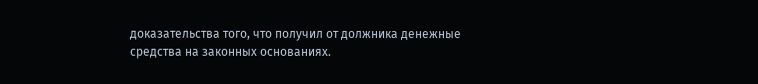доказательства того, что получил от должника денежные средства на законных основаниях.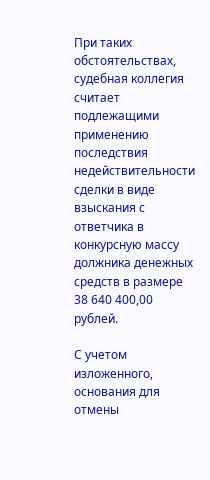При таких обстоятельствах, судебная коллегия считает подлежащими применению  последствия недействительности сделки в виде взыскания с ответчика в конкурсную массу должника денежных средств в размере 38 640 400,00 рублей.

С учетом изложенного, основания для отмены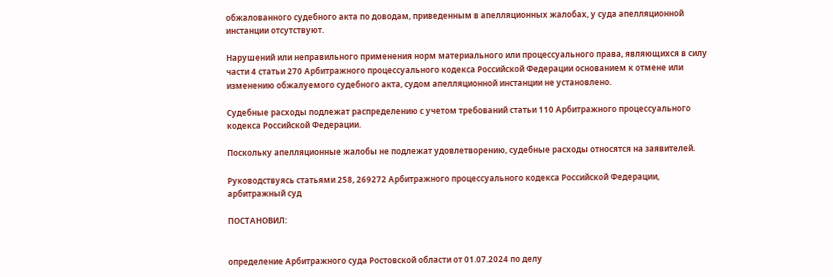обжалованного судебного акта по доводам, приведенным в апелляционных жалобах, у суда апелляционной инстанции отсутствуют.

Нарушений или неправильного применения норм материального или процессуального права, являющихся в силу части 4 статьи 270 Арбитражного процессуального кодекса Российской Федерации основанием к отмене или изменению обжалуемого судебного акта, судом апелляционной инстанции не установлено.

Судебные расходы подлежат распределению с учетом требований статьи 110 Арбитражного процессуального кодекса Российской Федерации.

Поскольку апелляционные жалобы не подлежат удовлетворению, судебные расходы относятся на заявителей.

Руководствуясь статьями 258, 269272 Арбитражного процессуального кодекса Российской Федерации, арбитражный суд

ПОСТАНОВИЛ:


определение Арбитражного суда Ростовской области от 01.07.2024 по делу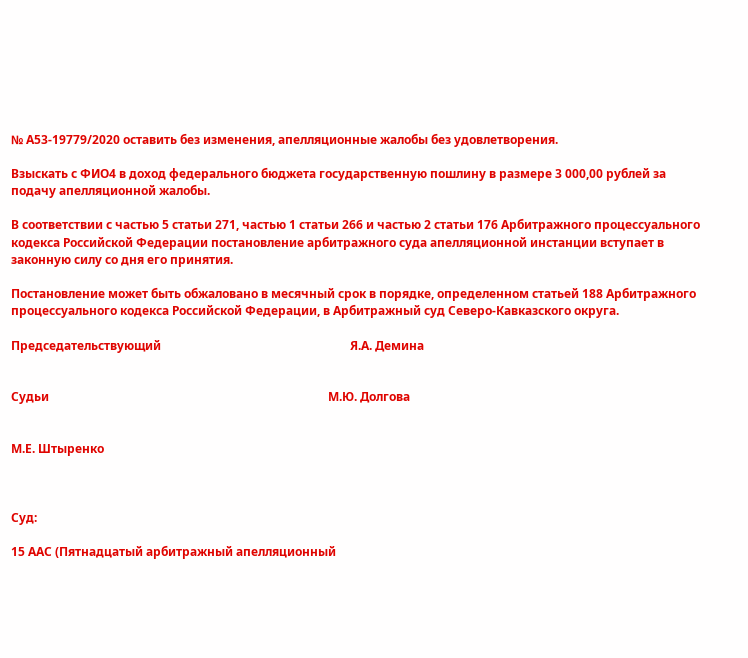№ А53-19779/2020 оставить без изменения, апелляционные жалобы без удовлетворения.

Взыскать с ФИО4 в доход федерального бюджета государственную пошлину в размере 3 000,00 рублей за подачу апелляционной жалобы.

В соответствии с частью 5 статьи 271, частью 1 статьи 266 и частью 2 статьи 176 Арбитражного процессуального кодекса Российской Федерации постановление арбитражного суда апелляционной инстанции вступает в законную силу со дня его принятия.

Постановление может быть обжаловано в месячный срок в порядке, определенном статьей 188 Арбитражного процессуального кодекса Российской Федерации, в Арбитражный суд Северо-Кавказского округа.

Председательствующий                                                               Я.А. Демина


Судьи                                                                                             М.Ю. Долгова


М.Е. Штыренко



Суд:

15 ААС (Пятнадцатый арбитражный апелляционный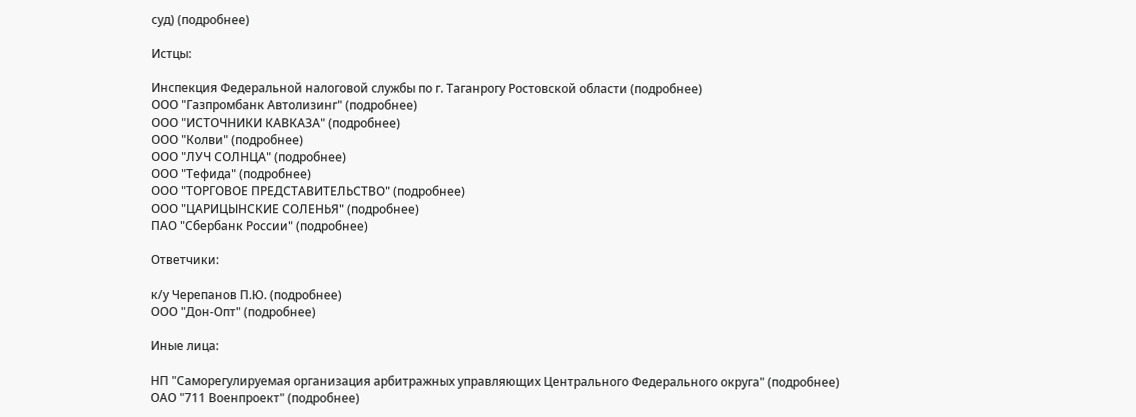суд) (подробнее)

Истцы:

Инспекция Федеральной налоговой службы по г. Таганрогу Ростовской области (подробнее)
ООО "Газпромбанк Автолизинг" (подробнее)
ООО "ИСТОЧНИКИ КАВКАЗА" (подробнее)
ООО "Колви" (подробнее)
ООО "ЛУЧ СОЛНЦА" (подробнее)
ООО "Тефида" (подробнее)
ООО "ТОРГОВОЕ ПРЕДСТАВИТЕЛЬСТВО" (подробнее)
ООО "ЦАРИЦЫНСКИЕ СОЛЕНЬЯ" (подробнее)
ПАО "Сбербанк России" (подробнее)

Ответчики:

к/у Черепанов П.Ю. (подробнее)
ООО "Дон-Опт" (подробнее)

Иные лица:

НП "Саморегулируемая организация арбитражных управляющих Центрального Федерального округа" (подробнее)
ОАО "711 Военпроект" (подробнее)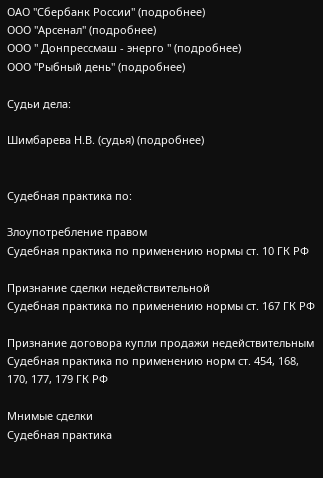ОАО "Сбербанк России" (подробнее)
ООО "Арсенал" (подробнее)
ООО " Донпрессмаш - энерго " (подробнее)
ООО "Рыбный день" (подробнее)

Судьи дела:

Шимбарева Н.В. (судья) (подробнее)


Судебная практика по:

Злоупотребление правом
Судебная практика по применению нормы ст. 10 ГК РФ

Признание сделки недействительной
Судебная практика по применению нормы ст. 167 ГК РФ

Признание договора купли продажи недействительным
Судебная практика по применению норм ст. 454, 168, 170, 177, 179 ГК РФ

Мнимые сделки
Судебная практика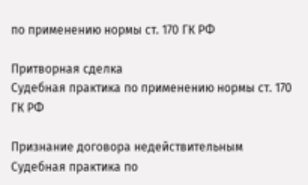по применению нормы ст. 170 ГК РФ

Притворная сделка
Судебная практика по применению нормы ст. 170 ГК РФ

Признание договора недействительным
Судебная практика по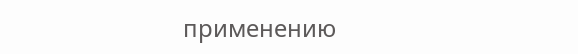применению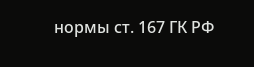нормы ст. 167 ГК РФ